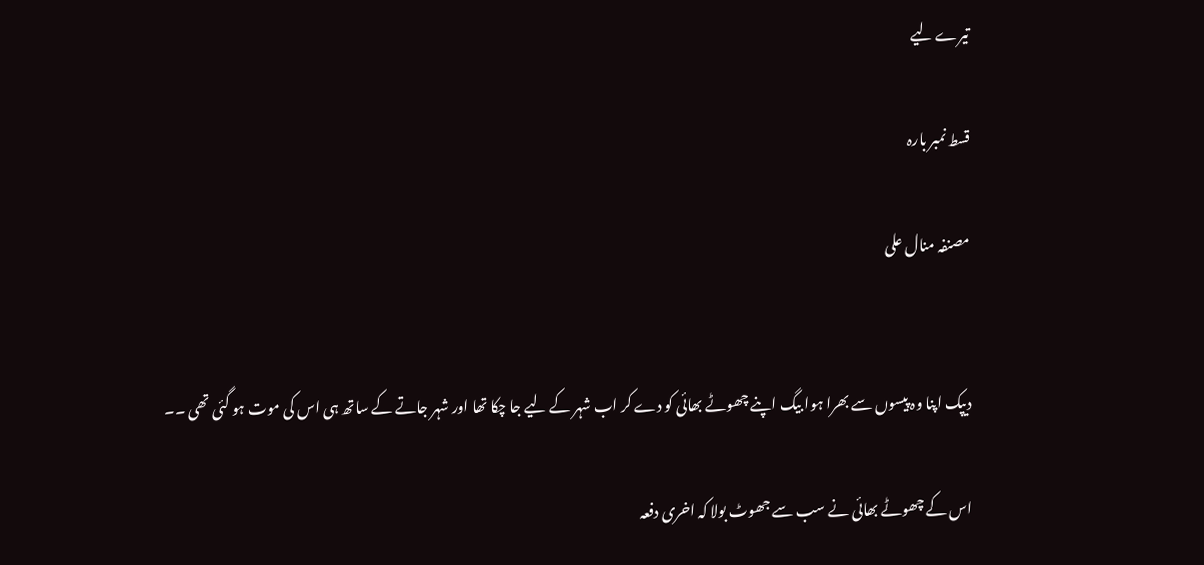تیرے لیے

قسط نمبر بارہ

مصنفہ منال علی


دیپک اپنا وہ پیسوں سے بھرا ہوا بیگ اپنے چھوٹے بھائی کو دے کر اب شہر کے لیے جا چکا تھا اور شہر جاتے کے ساتھ ہی اس کی موت ہو گئی تھی ۔۔

اس کے چھوٹے بھائی نے سب سے جھوٹ بولا کہ اخری دفعہ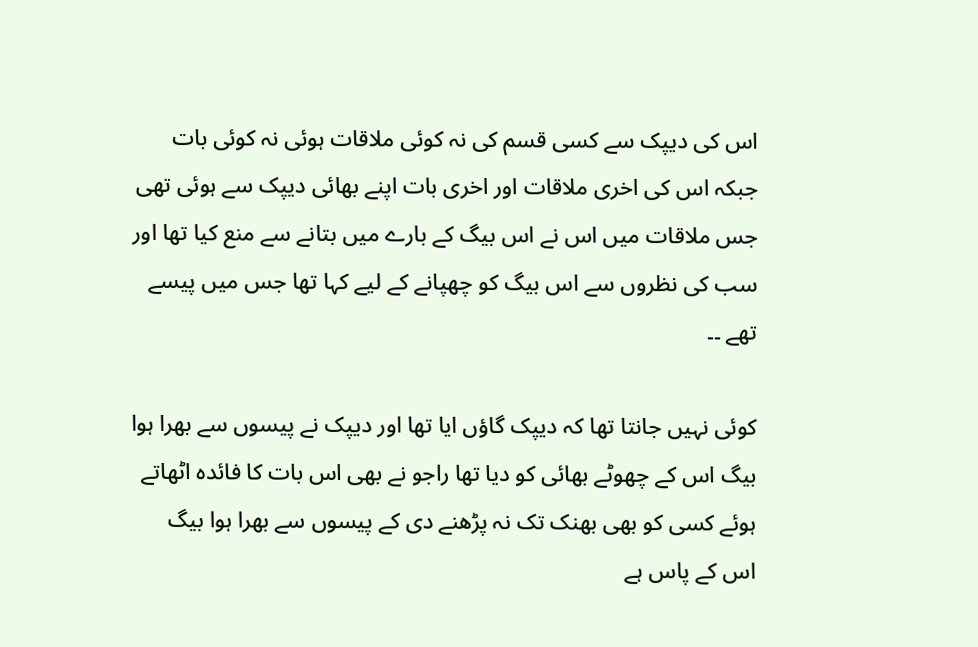اس کی دیپک سے کسی قسم کی نہ کوئی ملاقات ہوئی نہ کوئی بات جبکہ اس کی اخری ملاقات اور اخری بات اپنے بھائی دیپک سے ہوئی تھی جس ملاقات میں اس نے اس بیگ کے بارے میں بتانے سے منع کیا تھا اور سب کی نظروں سے اس بیگ کو چھپانے کے لیے کہا تھا جس میں پیسے تھے ۔۔

کوئی نہیں جانتا تھا کہ دیپک گاؤں ایا تھا اور دیپک نے پیسوں سے بھرا ہوا بیگ اس کے چھوٹے بھائی کو دیا تھا راجو نے بھی اس بات کا فائدہ اٹھاتے ہوئے کسی کو بھی بھنک تک نہ پڑھنے دی کے پیسوں سے بھرا ہوا بیگ اس کے پاس ہے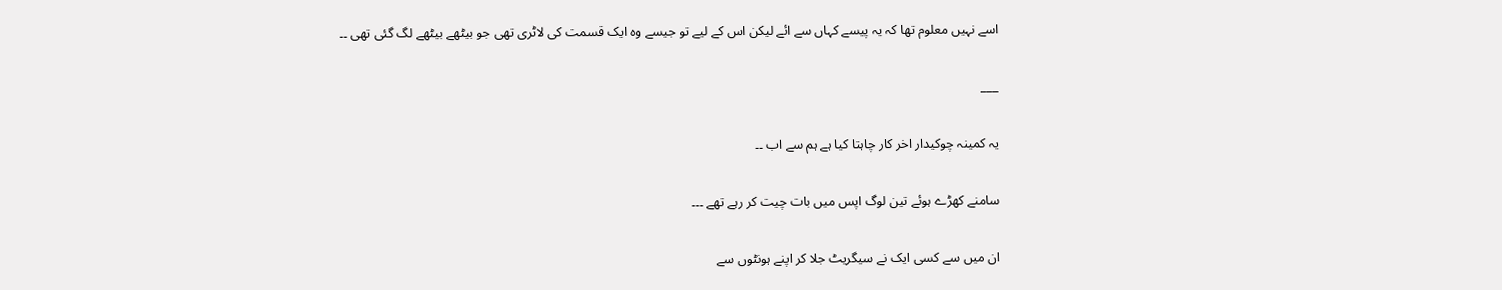اسے نہیں معلوم تھا کہ یہ پیسے کہاں سے ائے لیکن اس کے لیے تو جیسے وہ ایک قسمت کی لاٹری تھی جو بیٹھے بیٹھے لگ گئی تھی ۔۔


___


یہ کمینہ چوکیدار اخر کار چاہتا کیا ہے ہم سے اب ۔۔


سامنے کھڑے ہوئے تین لوگ اپس میں بات چیت کر رہے تھے ۔۔۔


ان میں سے کسی ایک نے سیگریٹ جلا کر اپنے ہونٹوں سے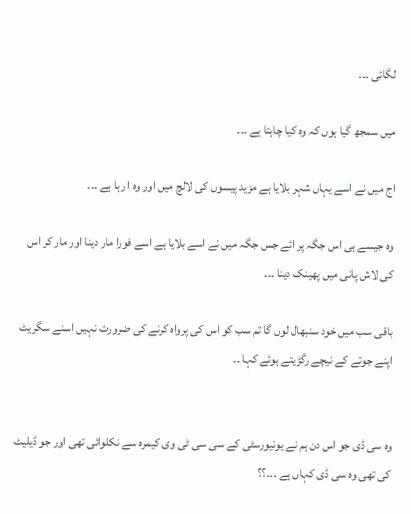لگائی ۔۔۔

میں سمجھ گیا ہوں کہ وہ کیا چاہتا ہے ۔۔۔

اج میں نے اسے یہاں شہر بلایا ہے مزید پیسوں کی لالچ میں اور وہ ا رہا ہے ۔۔۔

وہ جیسے ہی اس جگہ پر ائے جس جگہ میں نے اسے بلایا ہے اسے فورا مار دینا اور مار کر اس کی لاش پانی میں پھینک دینا ۔۔۔

باقی سب میں خود سنبھال لوں گا تم سب کو اس کی پرواہ کرنے کی ضرورت نہیں اسنے سگریٹ اپنے جوتے کے نیچے رگڑیتے ہوئے کہا ۔۔


وہ سی ڈی جو اس دن ہم نے یونیورسٹی کے سی سی ٹی وی کیمرہ سے نکلوائی تھی اور جو ڈیلیٹ کی تھی وہ سی ڈی کہاں ہے ۔۔۔؟؟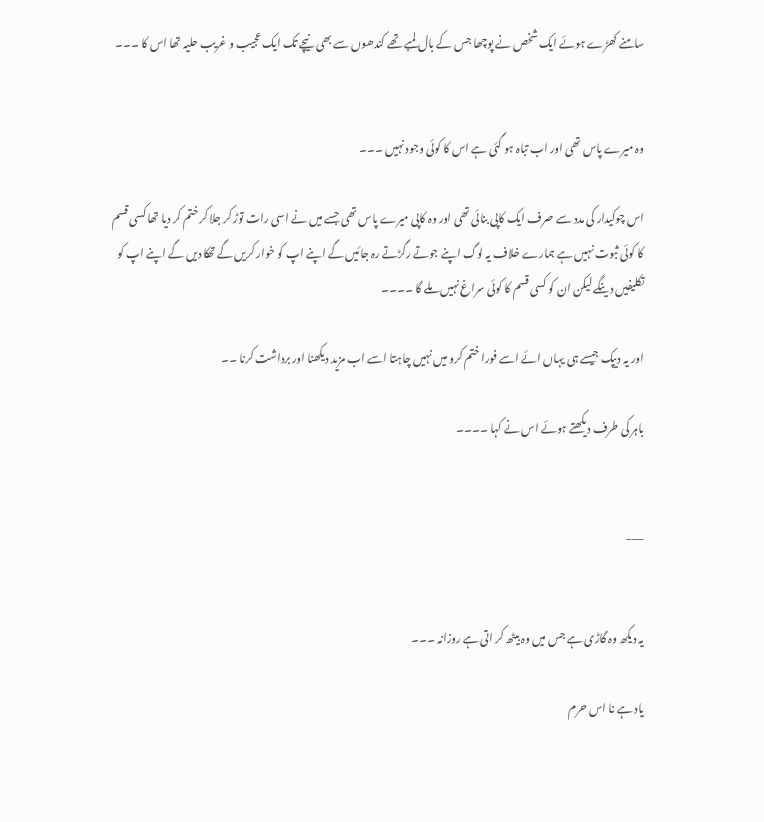سامنے کھڑے ہوئے ایک شخص نے پوچھا جس کے بال لمبے تھے کندھوں سے بھی نیچے تک ایک عجیب و غریب حلیہ تھا اس کا ۔۔۔


وہ میرے پاس تھی اور اب تباہ ہو گئی ہے اس کا کوئی وجود نہیں ۔۔۔

اس چوکیدار کی مدد سے صرف ایک کاپی بنائی تھی اور وہ کاپی میرے پاس تھی جسے میں نے اسی رات توڑ کر جلا کر ختم کر دیا تھا کسی قسم کا کوئی ثبوت نہیں ہے ہمارے خلاف یہ لوگ اپنے جوتے رگڑتے رہ جائیں گے اپنے اپ کو خوار کریں گے تھکا دیں گے اپنے اپ کو تکلیفیں دینگے لیکن ان کو کسی قسم کا کوئی سراغ نہیں ملے گا ۔۔۔۔

اور یہ دیپک جیسے ہی یہاں ائے اسے فورا ختم کرو میں نہیں چاہتا اسے اب مزید دیکھنا اور برداشت کرنا ۔۔

باہر کی طرف دیکھتے ہوئے اس نے کہا ۔۔۔۔


___


یہ دیکھ وہ گاڑی ہے جس میں وہ بیٹھ کر اتی ہے روزانہ ۔۔۔

یاد ہے نا اس حرم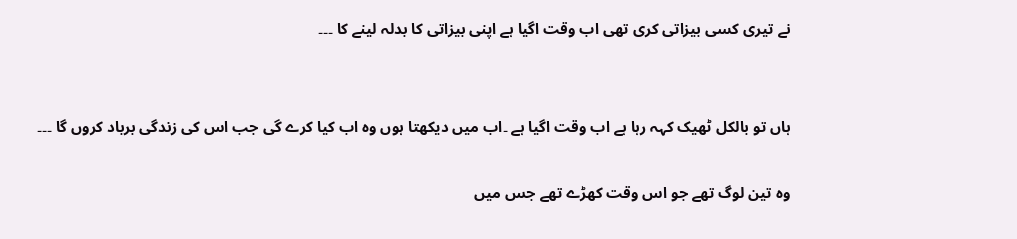نے تیری کسی بیزاتی کری تھی اب وقت اگیا ہے اپنی بیزاتی کا بدلہ لینے کا ۔۔۔


ہاں تو بالکل ٹھیک کہہ رہا ہے اب وقت اگیا ہے ۔اب میں دیکھتا ہوں وہ اب کیا کرے گی جب اس کی زندگی برباد کروں گا ۔۔۔

وہ تین لوگ تھے جو اس وقت کھڑے تھے جس میں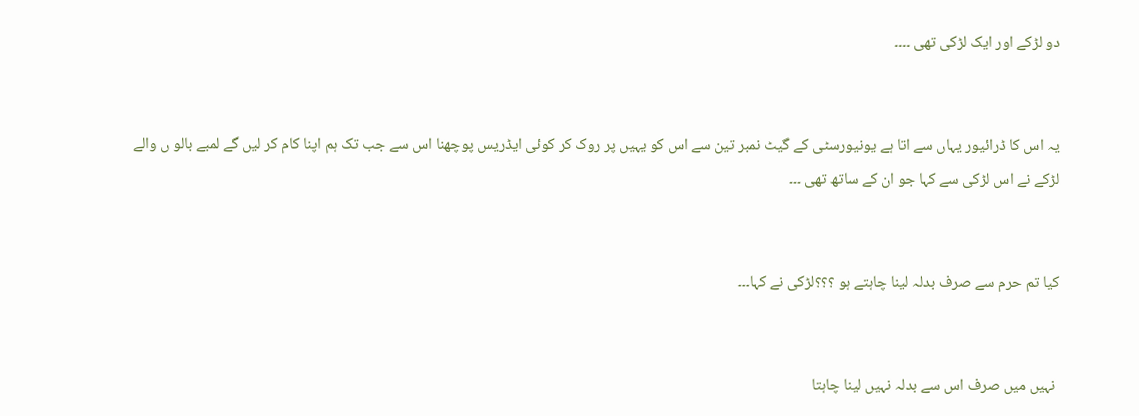دو لڑکے اور ایک لڑکی تھی ۔۔۔۔


یہ اس کا ڈرائیور یہاں سے اتا ہے یونیورسٹی کے گیٹ نمبر تین سے اس کو یہیں پر روک کر کوئی ایڈریس پوچھنا اس سے جب تک ہم اپنا کام کر لیں گے لمبے بالو ں والے لڑکے نے اس لڑکی سے کہا جو ان کے ساتھ تھی ۔۔۔


کیا تم حرم سے صرف بدلہ لینا چاہتے ہو ؟؟؟لڑکی نے کہا۔۔۔


 نہیں میں صرف اس سے بدلہ نہیں لینا چاہتا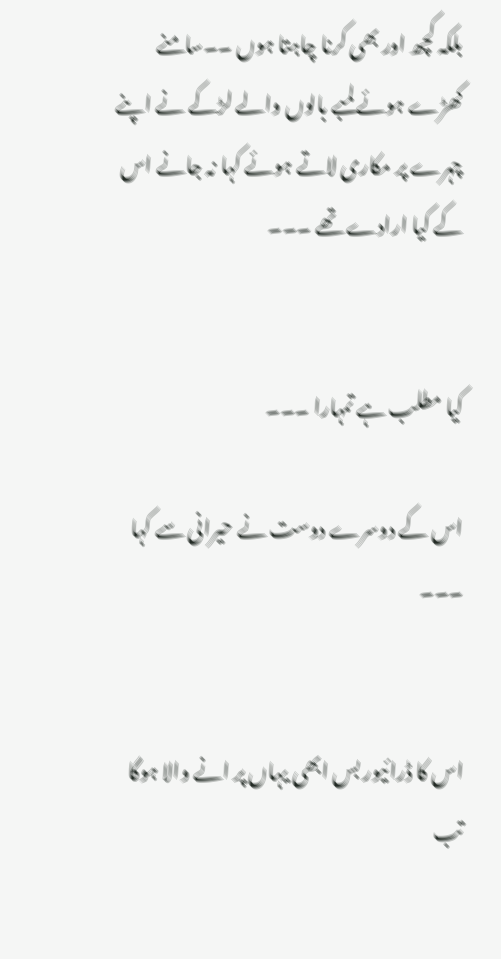بلکہ کچھ اور بھی کرنا چاہتا ہوں ۔۔سامنے کھڑے ہوئے لمبے بالوں والے لڑکے نے اپنے چہرے پر مکاری لاتے ہوئے کہا نہ جانے اس کے کیا ارادے تھے ۔۔۔


کیا مطلب ہے تمہارا ۔۔۔

اس کے دوسرے دوست نے حیرانی سے کہا ۔۔۔


اس کا ڈرائیور بس ابھی یہاں پر انے والا ہوگا تب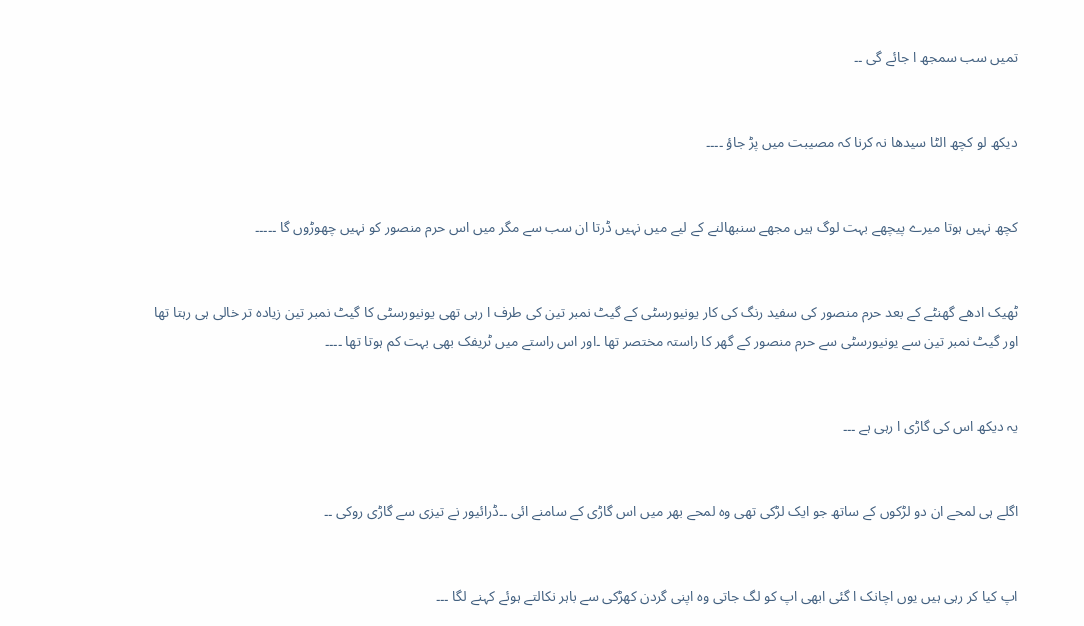تمیں سب سمجھ ا جائے گی ۔۔


دیکھ لو کچھ الٹا سیدھا نہ کرنا کہ مصیبت میں پڑ جاؤ ۔۔۔۔


کچھ نہیں ہوتا میرے پیچھے بہت لوگ ہیں مجھے سنبھالنے کے لیے میں نہیں ڈرتا ان سب سے مگر میں اس حرم منصور کو نہیں چھوڑوں گا ۔۔۔۔۔


ٹھیک ادھے گھنٹے کے بعد حرم منصور کی سفید رنگ کی کار یونیورسٹی کے گیٹ نمبر تین کی طرف ا رہی تھی یونیورسٹی کا گیٹ نمبر تین زیادہ تر خالی ہی رہتا تھا اور گیٹ نمبر تین سے یونیورسٹی سے حرم منصور کے گھر کا راستہ مختصر تھا ۔اور اس راستے میں ٹریفک بھی بہت کم ہوتا تھا ۔۔۔۔


یہ دیکھ اس کی گاڑی ا رہی ہے ۔۔۔


اگلے ہی لمحے ان دو لڑکوں کے ساتھ جو ایک لڑکی تھی وہ لمحے بھر میں اس گاڑی کے سامنے ائی ۔۔ڈرائیور نے تیزی سے گاڑی روکی ۔۔


اپ کیا کر رہی ہیں یوں اچانک ا گئی ابھی اپ کو لگ جاتی وہ اپنی گردن کھڑکی سے باہر نکالتے ہوئے کہنے لگا ۔۔۔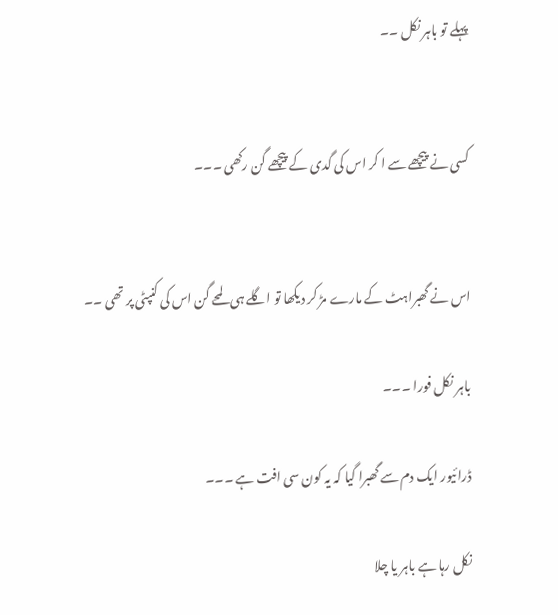پہلے تو باہر نکل ۔۔


کسی نے پیچھے سے ا کر اس کی گدی کے پیچھے گن رکھی ۔۔۔


اس نے گھبراہٹ کے مارے مڑ کر دیکھا تو اگلے ہی لمحے گن اس کی کنپٹی پر تھی ۔۔

باہر نکل فورا ۔۔۔

ڈرائیور ایک دم سے گھبرا گیا کہ یہ کون سی افت ہے ۔۔۔

نکل رہا ہے باہر یا چلا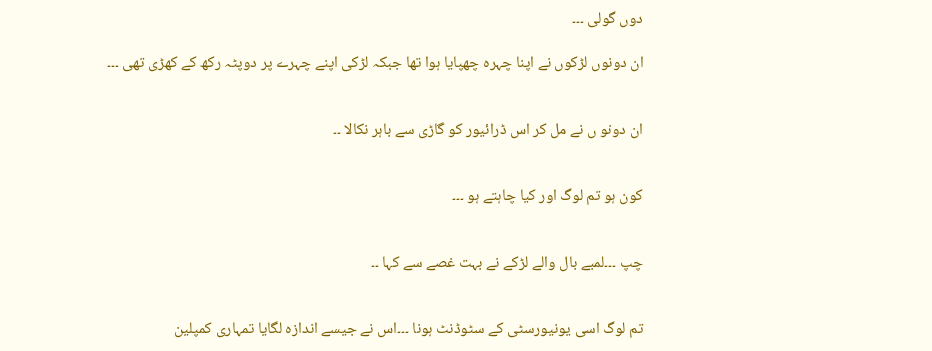دوں گولی ۔۔۔

ان دونوں لڑکوں نے اپنا چہرہ چھپایا ہوا تھا جبکہ لڑکی اپنے چہرے پر دوپٹہ رکھ کے کھڑی تھی ۔۔۔


ان دونو ں نے مل کر اس ڈرائیور کو گاڑی سے باہر نکالا ۔۔


کون ہو تم لوگ اور کیا چاہتے ہو ۔۔۔


چپ ۔۔۔لمبے بال والے لڑکے نے بہت غصے سے کہا ۔۔


تم لوگ اسی یونیورسٹی کے سٹوڈنٹ ہونا ۔۔۔اس نے جیسے اندازہ لگایا تمہاری کمپلین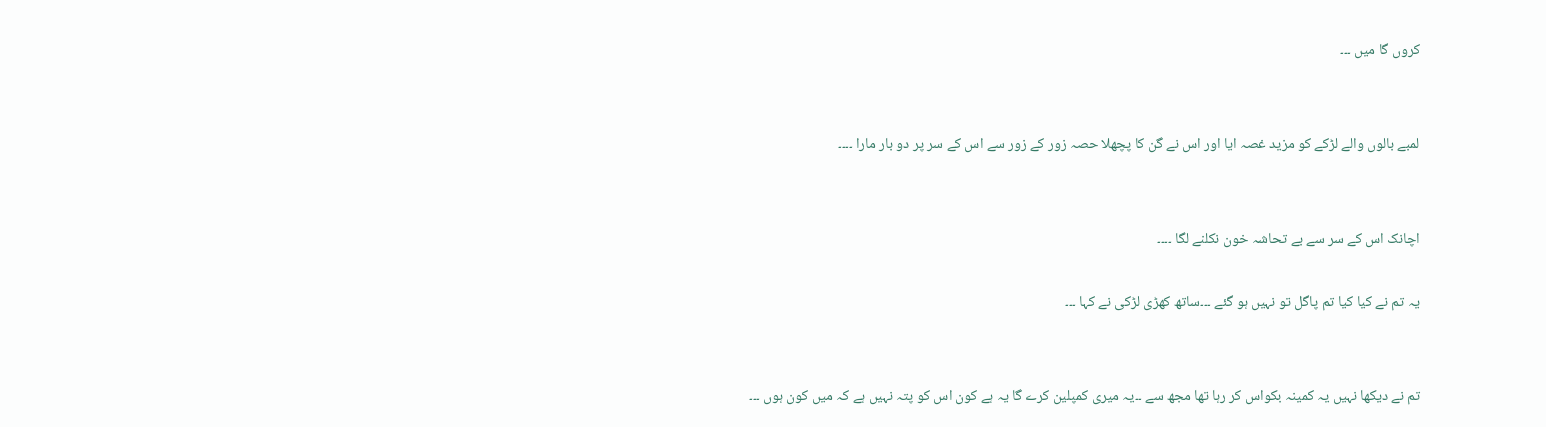کروں گا میں ۔۔۔


لمبے بالوں والے لڑکے کو مزید غصہ ایا اور اس نے گن کا پچھلا حصہ زور کے زور سے اس کے سر پر دو بار مارا ۔۔۔۔


اچانک اس کے سر سے بے تحاشہ خون نکلنے لگا ۔۔۔۔

یہ تم نے کیا کیا تم پاگل تو نہیں ہو گئے ۔۔۔ساتھ کھڑی لڑکی نے کہا ۔۔۔


تم نے دیکھا نہیں یہ کمینہ بکواس کر رہا تھا مجھ سے ۔۔یہ میری کمپلین کرے گا یہ ہے کون اس کو پتہ نہیں ہے کہ میں کون ہوں ۔۔۔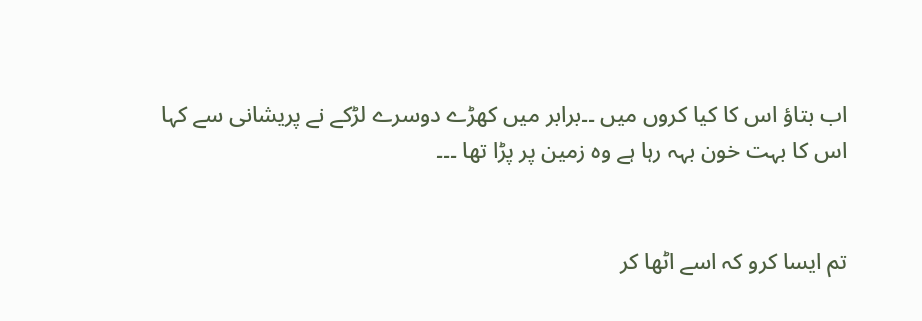اب بتاؤ اس کا کیا کروں میں ۔۔برابر میں کھڑے دوسرے لڑکے نے پریشانی سے کہا اس کا بہت خون بہہ رہا ہے وہ زمین پر پڑا تھا ۔۔۔


تم ایسا کرو کہ اسے اٹھا کر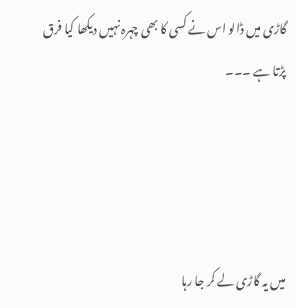گاڑی میں ڈالو اس نے کسی کا بھی چہرہ نہیں دیکھا کیا فرق پڑتا ہے ۔۔۔




میں یہ گاڑی لے کر جا رہا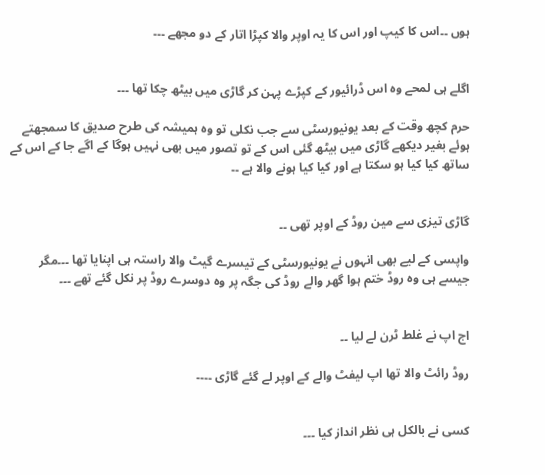ہوں ۔۔اس کا کیپ اور اس کا یہ اوپر والا کپڑا اتار کے دو مجھے ۔۔۔


اگلے ہی لمحے وہ اس ڈرائیور کے کپڑے پہن کر گاڑی میں بیٹھ چکا تھا ۔۔۔

حرم کچھ وقت کے بعد یونیورسٹی سے جب نکلی تو وہ ہمیشہ کی طرح صدیق کا سمجھتے ہوئے بغیر دیکھے گاڑی میں بیٹھ گئی اس کے تو تصور میں بھی نہیں ہوگا کے اگے جا کے اس کے ساتھ کیا کیا ہو سکتا ہے اور کیا کیا ہونے والا ہے ۔۔


گاڑی تیزی سے مین روڈ کے اوپر تھی ۔۔

واپسی کے لیے بھی انہوں نے یونیورسٹی کے تیسرے گیٹ والا راستہ ہی اپنایا تھا ۔۔۔مگر جیسے ہی وہ روڈ ختم ہوا گھر والے روڈ کی جگہ پر وہ دوسرے روڈ پر نکل گئے تھے ۔۔۔


اج اپ نے غلط ٹرن لے لیا ۔۔

روڈ رائٹ والا تھا اپ لیفٹ والے کے اوپر لے گئے گاڑی ۔۔۔۔


کسی نے بالکل ہی نظر انداز کیا ۔۔۔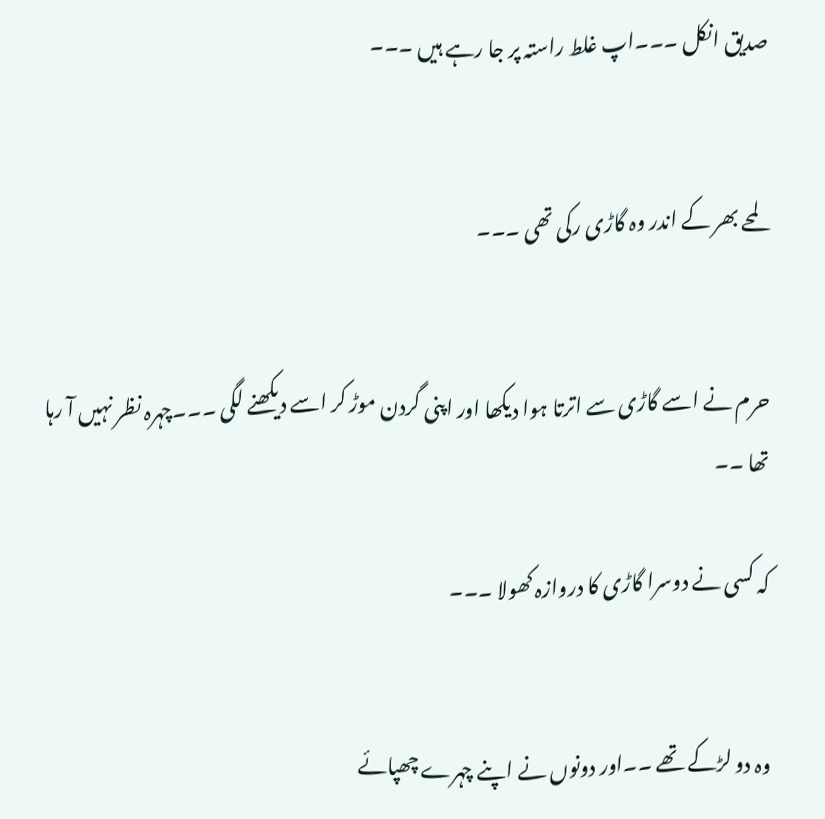صدیق انکل ۔۔۔اپ غلط راستہ پر جا رہے ہیں ۔۔۔


لمحے بھر کے اندر وہ گاڑی رکی تھی ۔۔۔


حرم نے اسے گاڑی سے اترتا ہوا دیکھا اور اپنی گردن موڑ کر اسے دیکھنے لگی ۔۔۔چہرہ نظر نہیں آ رہا تھا ۔۔

کہ کسی نے دوسرا گاڑی کا دروازہ کھولا ۔۔۔


وہ دو لڑکے تھے ۔۔اور دونوں نے اپنے چہرے چھپائے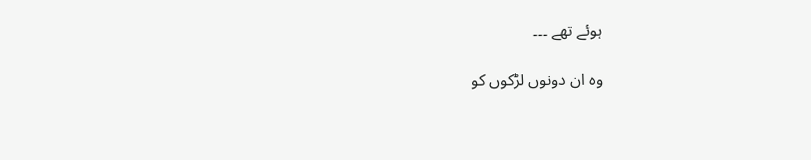ہوئے تھے ۔۔۔

وہ ان دونوں لڑکوں کو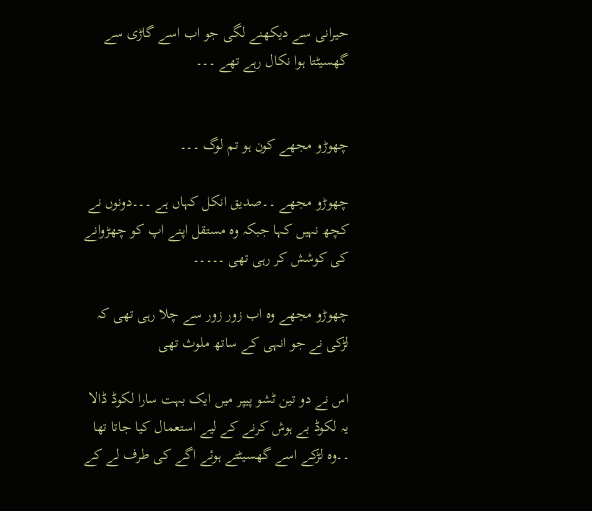حیرانی سے دیکھنے لگی جو اب اسے گاڑی سے گھسیٹتا ہوا نکال رہے تھے ۔۔۔


چھوڑو مجھے کون ہو تم لوگ ۔۔۔

چھوڑو مجھے ۔۔صدیق انکل کہاں ہے ۔۔۔دونوں نے کچھ نہیں کہا جبکہ وہ مستقل اپنے اپ کو چھڑوانے کی کوشش کر رہی تھی ۔۔۔۔۔

چھوڑو مجھے وہ اب زور زور سے چلا رہی تھی کہ لڑکی نے جو انہی کے ساتھ ملوث تھی

اس نے دو تین ٹشو پیپر میں ایک بہت سارا لکوڈ ڈالا یہ لکوڈ بے ہوش کرنے کے لیے استعمال کیا جاتا تھا ۔۔وہ لڑکے اسے گھسیٹتے ہوئے اگے کی طرف لے کے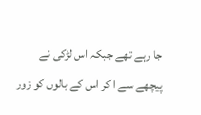جا رہے تھے جبکہ اس لڑکی نے پیچھے سے ا کر اس کے بالوں کو زور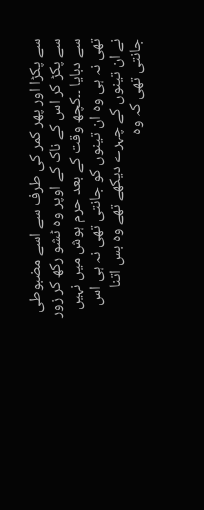سے پکڑا اور پھر کمر کی طرف سے اسے مضبوطی سے پکڑ کر اس کے ناک کے اوپر وہ ٹشو رکھ کر زور سے دبایا ۔۔کچھ وقت کے بعد حرم ہوش میں نہیں تھی نہ ہی وہ ان تینوں کو جانتی تھی نہ ہی اس نے ان تینوں کے چہرے دیکھے تھے وہ بس اتنا جانتی تھی کہ وہ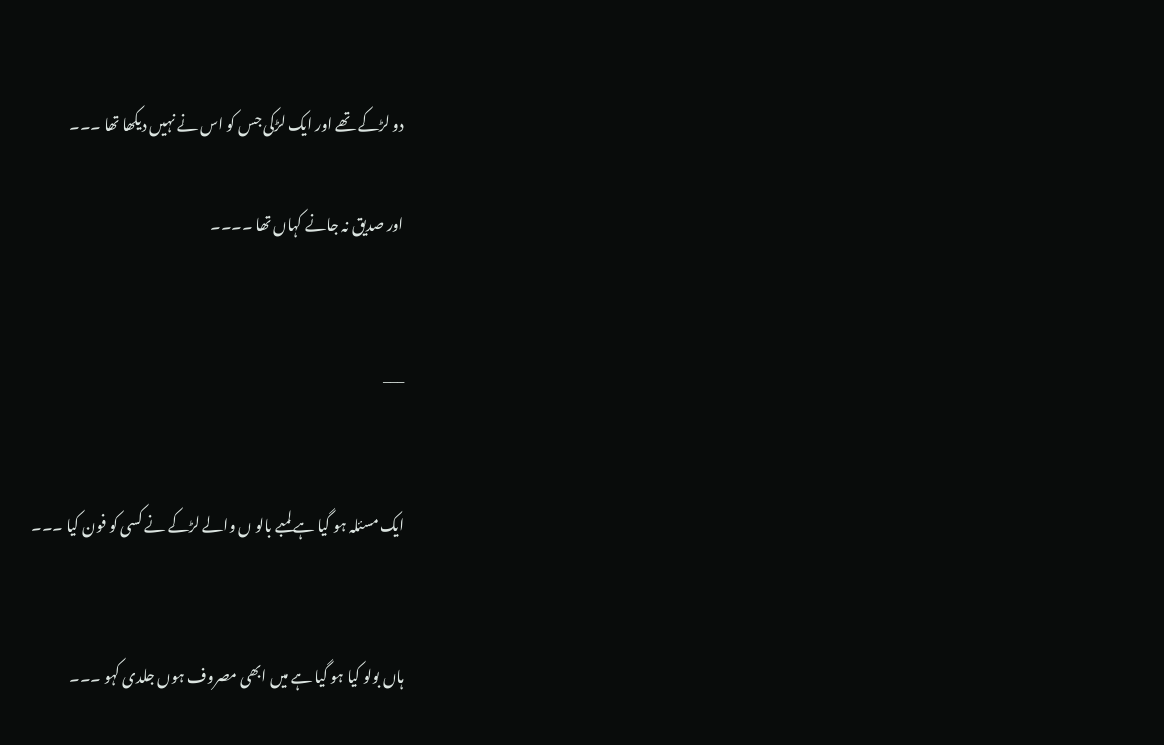دو لڑکے تھے اور ایک لڑکی جس کو اس نے نہیں دیکھا تھا ۔۔۔

اور صدیق نہ جانے کہاں تھا ۔۔۔۔


___


ایک مسئلہ ہو گیا ہے لمبے بالو ں والے لڑکے نے کسی کو فون کیا ۔۔۔


ہاں بولو کیا ہو گیا ہے میں ابھی مصروف ہوں جلدی کہو ۔۔۔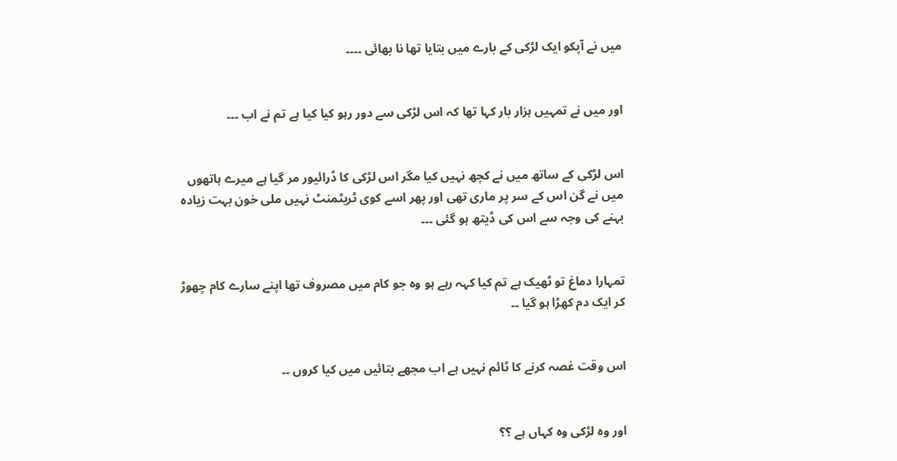میں نے آپکو ایک لڑکی کے بارے میں بتایا تھا نا بھائی ۔۔۔۔


اور میں نے تمہیں ہزار بار کہا تھا کہ اس لڑکی سے دور رہو کیا کیا ہے تم نے اب ۔۔۔


اس لڑکی کے ساتھ میں نے کچھ نہیں کیا مگر اس لڑکی کا ڈرائیور مر گیا ہے میرے ہاتھوں میں نے گن اس کے سر پر ماری تھی اور پھر اسے کوی ٹریٹمنٹ نہیں ملی خون بہت زیادہ بہنے کی وجہ سے اس کی ڈیتھ ہو گئی ۔۔۔


تمہارا دماغ تو ٹھیک ہے تم کیا کہہ رہے ہو وہ جو کام میں مصروف تھا اپنے سارے کام چھوڑ کر ایک دم کھڑا ہو گیا ۔۔


اس وقت غصہ کرنے کا ٹائم نہیں ہے اب مجھے بتائیں میں کیا کروں ۔۔


اور وہ لڑکی وہ کہاں ہے ؟؟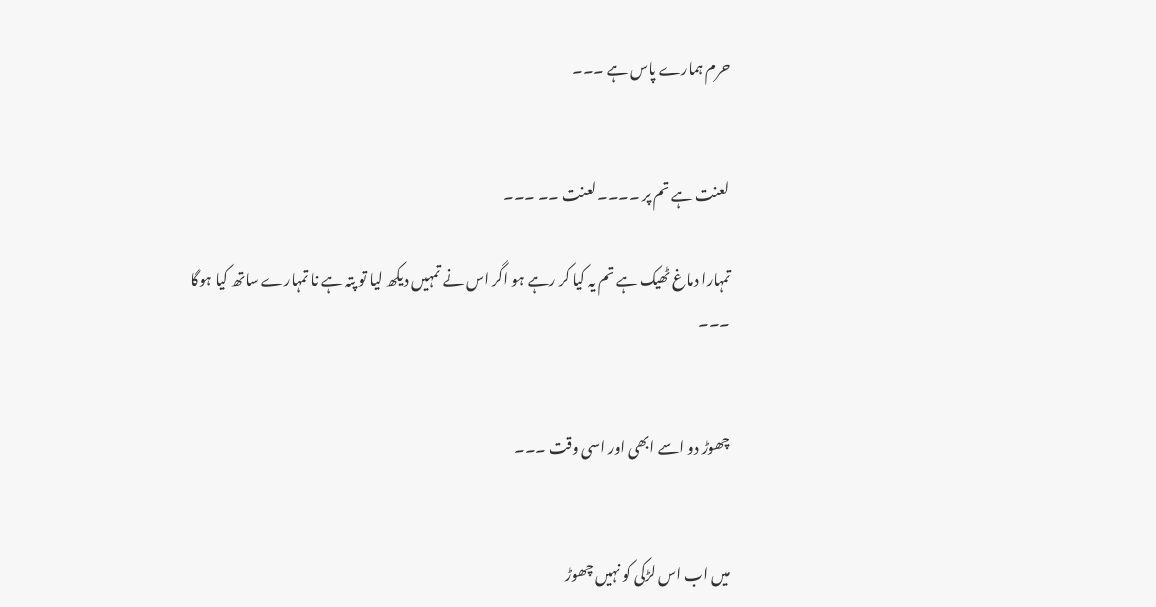حرم ہمارے پاس ہے ۔۔۔


لعنت ہے تم پر ۔۔۔۔لعنت ۔۔ ۔۔۔

تمہارا دماغ ٹھیک ہے تم یہ کیا کر رہے ہو اگر اس نے تمہیں دیکھ لیا تو پتہ ہے نا تمہارے ساتھ کیا ہوگا ۔۔۔


چھوڑ دو اسے ابھی اور اسی وقت ۔۔۔


میں اب اس لڑکی کو نہیں چھوڑ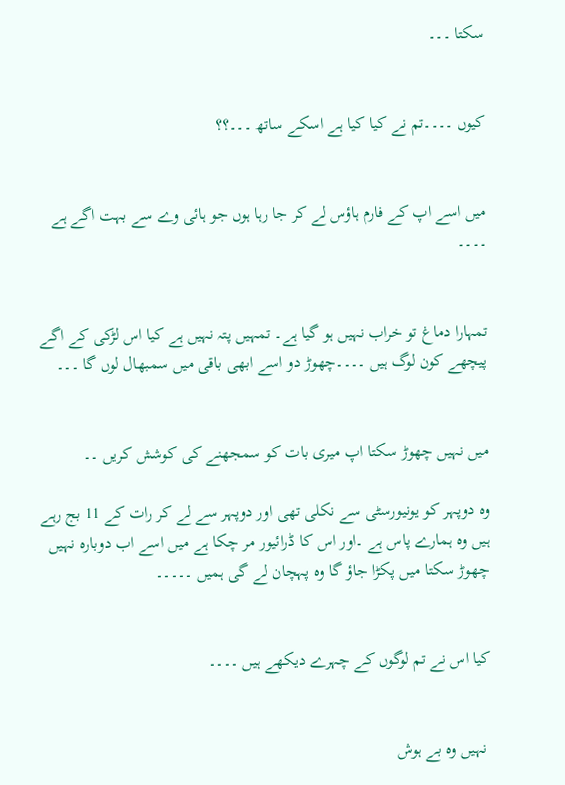سکتا ۔۔۔


کیوں ۔۔۔۔تم نے کیا کیا ہے اسکے ساتھ ۔۔۔؟؟


میں اسے اپ کے فارم ہاؤس لے کر جا رہا ہوں جو ہائی وے سے بہت اگے ہے ۔۔۔۔


تمہارا دماغ تو خراب نہیں ہو گیا ہے۔ تمہیں پتہ نہیں ہے کیا اس لڑکی کے اگے پیچھے کون لوگ ہیں ۔۔۔۔چھوڑ دو اسے ابھی باقی میں سمبھال لوں گا ۔۔۔


میں نہیں چھوڑ سکتا اپ میری بات کو سمجھنے کی کوشش کریں ۔۔

وہ دوپہر کو یونیورسٹی سے نکلی تھی اور دوپہر سے لے کر رات کے 11 بج رہے ہیں وہ ہمارے پاس ہے ۔اور اس کا ڈرائیور مر چکا ہے میں اسے اب دوبارہ نہیں چھوڑ سکتا میں پکڑا جاؤ گا وہ پہچان لے گی ہمیں ۔۔۔۔۔


کیا اس نے تم لوگوں کے چہرے دیکھے ہیں ۔۔۔۔


 نہیں وہ بے ہوش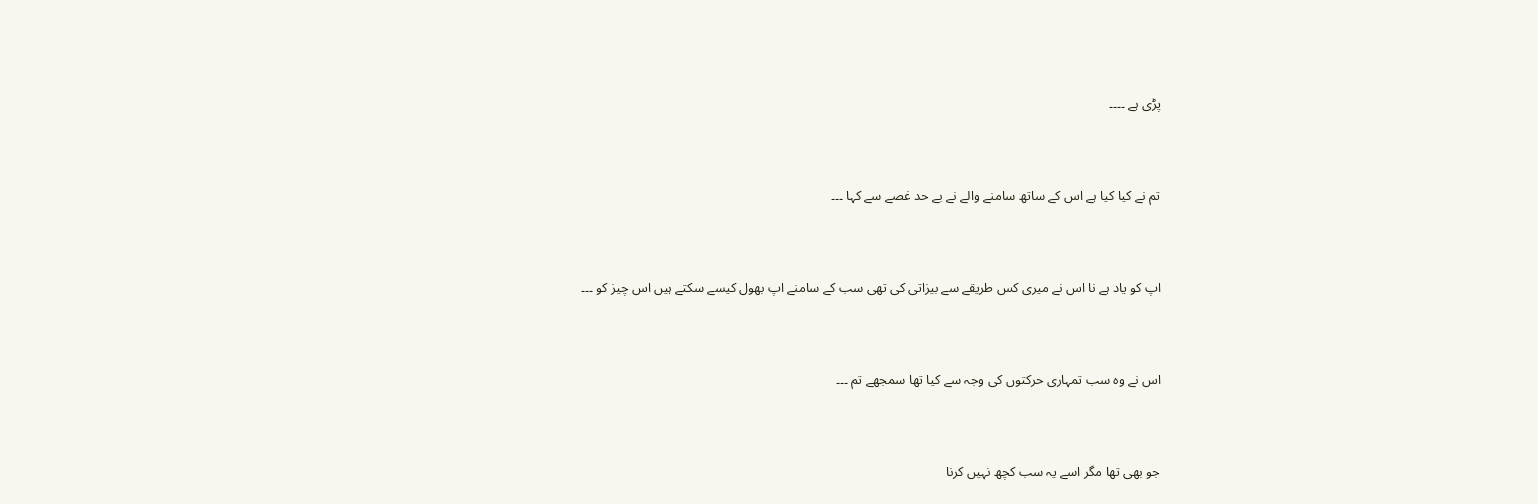پڑی ہے ۔۔۔۔


تم نے کیا کیا ہے اس کے ساتھ سامنے والے نے بے حد غصے سے کہا ۔۔۔


اپ کو یاد ہے نا اس نے میری کس طریقے سے بیزاتی کی تھی سب کے سامنے اپ بھول کیسے سکتے ہیں اس چیز کو ۔۔۔


اس نے وہ سب تمہاری حرکتوں کی وجہ سے کیا تھا سمجھے تم ۔۔۔


جو بھی تھا مگر اسے یہ سب کچھ نہیں کرنا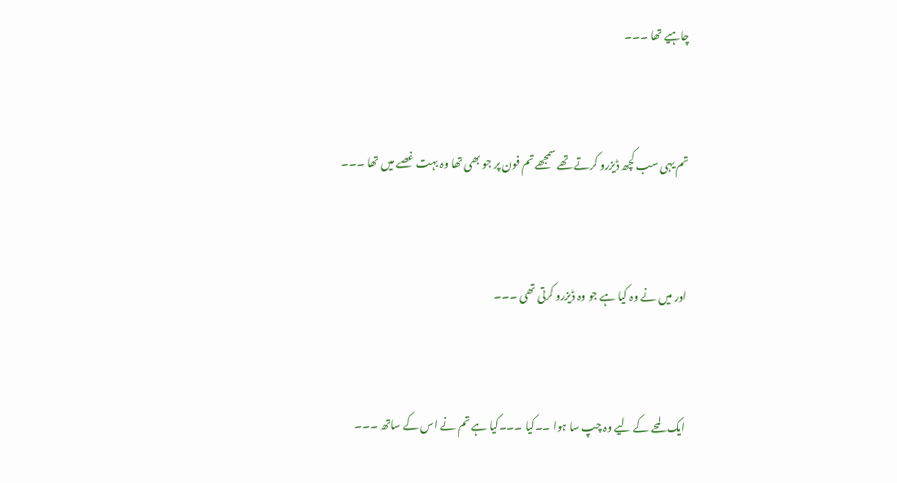چاہیے تھا ۔۔۔


تم یہی سب کچھ ڈیزرو کرتے تھے سمجھے تم فون پر جو بھی تھا وہ بہت غصے میں تھا ۔۔۔


اور میں نے وہ کیا ہے جو وہ ڈیزرو کرتی تھی ۔۔۔


ایک لمحے کے لیے وہ چپ سا ہوا ۔۔کیا ۔۔۔کیا ہے تم نے اس کے ساتھ ۔۔۔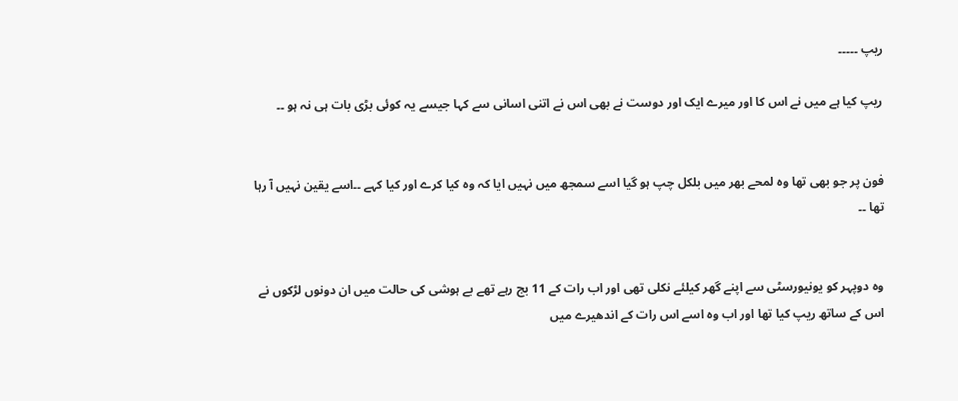ریپ ۔۔۔۔۔

ریپ کیا ہے میں نے اس کا اور میرے ایک اور دوست نے بھی اس نے اتنی اسانی سے کہا جیسے یہ کوئی بڑی بات ہی نہ ہو ۔۔


فون پر جو بھی تھا وہ لمحے بھر میں بلکل چپ ہو گیا اسے سمجھ میں نہیں ایا کہ وہ کیا کرے اور کیا کہے ۔۔اسے یقین نہیں آ رہا تھا ۔۔


وہ دوپہر کو یونیورسٹی سے اپنے گھر کیلئے نکلی تھی اور اب رات کے 11 بج رہے تھے بے ہوشی کی حالت میں ان دونوں لڑکوں نے اس کے ساتھ ریپ کیا تھا اور اب وہ اسے اس رات کے اندھیرے میں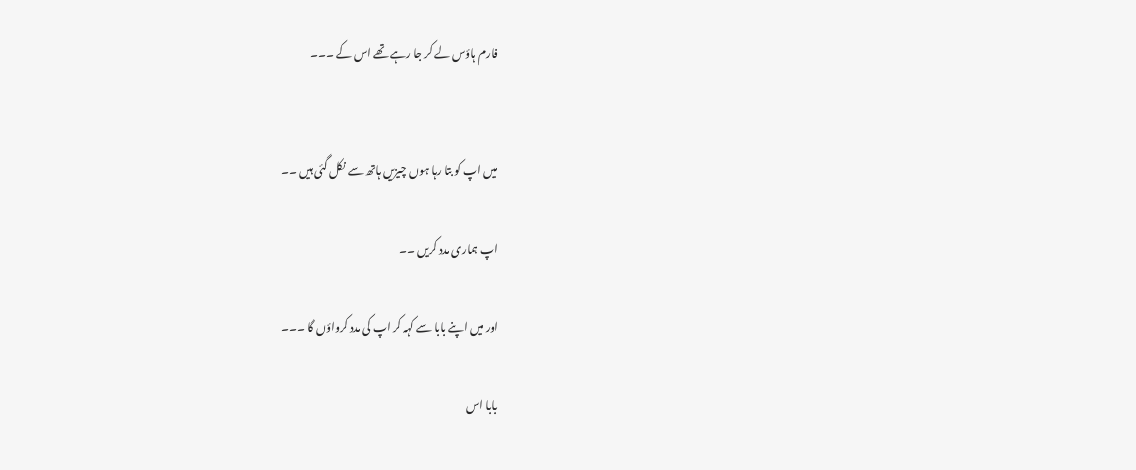فارم ہاؤس لے کر جا رہے تھے اس کے ۔۔۔


میں اپ کو بتا رہا ہوں چیزیں ہاتھ سے نکل گئی ہیں ۔۔

اپ ہماری مدد کریں ۔۔

اور میں اپنے بابا سے کہہ کر اپ کی مدد کرواؤں گا ۔۔۔

بابا اس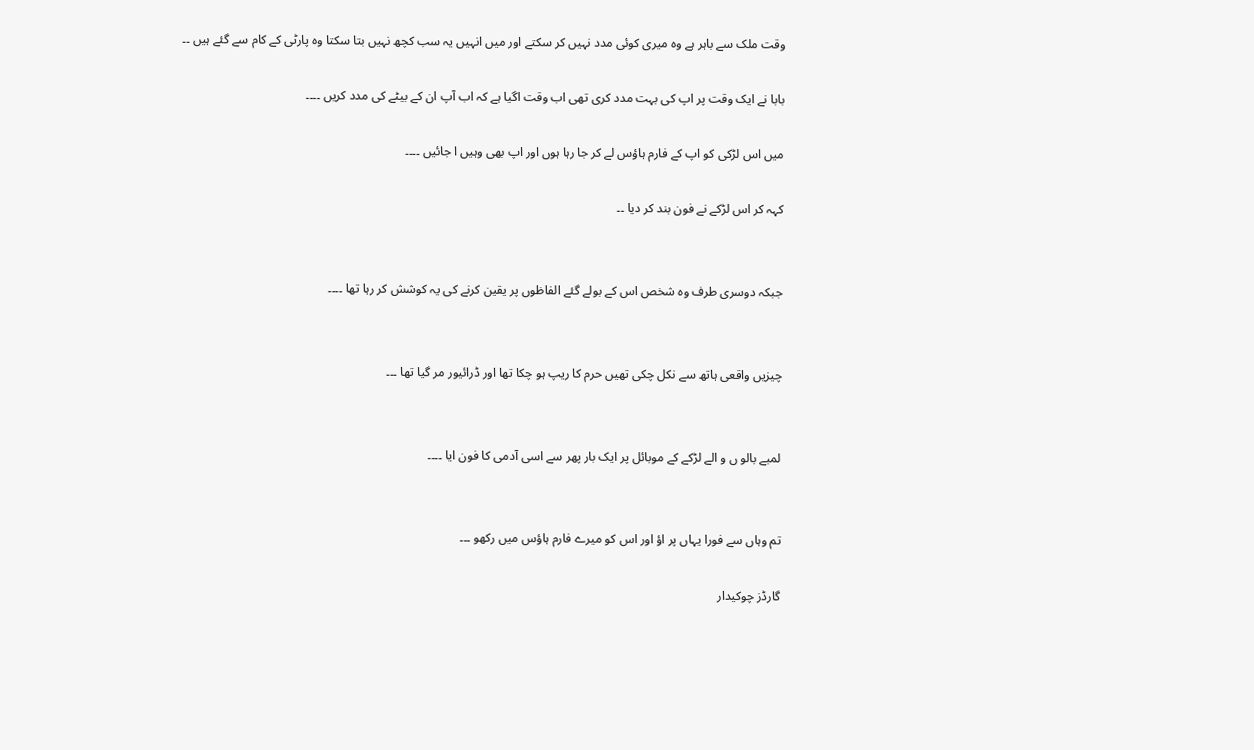وقت ملک سے باہر ہے وہ میری کوئی مدد نہیں کر سکتے اور میں انہیں یہ سب کچھ نہیں بتا سکتا وہ پارٹی کے کام سے گئے ہیں ۔۔

بابا نے ایک وقت پر اپ کی بہت مدد کری تھی اب وقت اگیا ہے کہ اب آپ ان کے بیٹے کی مدد کریں ۔۔۔۔

میں اس لڑکی کو اپ کے فارم ہاؤس لے کر جا رہا ہوں اور اپ بھی وہیں ا جائیں ۔۔۔۔

کہہ کر اس لڑکے نے فون بند کر دیا ۔۔


جبکہ دوسری طرف وہ شخص اس کے بولے گئے الفاظوں پر یقین کرنے کی یہ کوشش کر رہا تھا ۔۔۔۔


چیزیں واقعی ہاتھ سے نکل چکی تھیں حرم کا ریپ ہو چکا تھا اور ڈرائیور مر گیا تھا ۔۔۔


لمبے بالو ں و الے لڑکے کے موبائل پر ایک بار پھر سے اسی آدمی کا فون ایا ۔۔۔۔


تم وہاں سے فورا یہاں پر اؤ اور اس کو میرے فارم ہاؤس میں رکھو ۔۔۔

گارڈز چوکیدار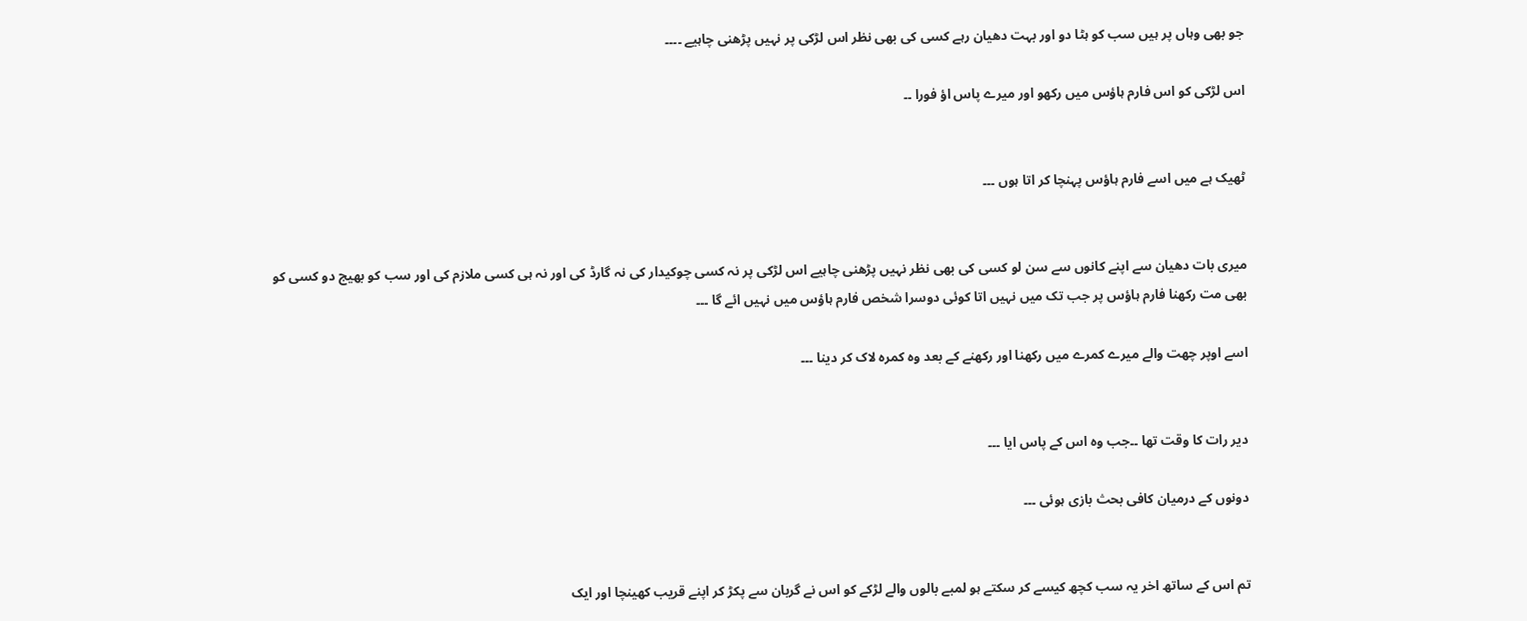جو بھی وہاں پر ہیں سب کو ہٹا دو اور بہت دھیان رہے کسی کی بھی نظر اس لڑکی پر نہیں پڑھنی چاہیے ۔۔۔۔

اس لڑکی کو اس فارم ہاؤس میں رکھو اور میرے پاس اؤ فورا ۔۔


ٹھیک ہے میں اسے فارم ہاؤس پہنچا کر اتا ہوں ۔۔۔


میری بات دھیان سے اپنے کانوں سے سن لو کسی کی بھی نظر نہیں پڑھنی چاہیے اس لڑکی پر نہ کسی چوکیدار کی نہ گارڈ کی اور نہ ہی کسی ملازم کی اور سب کو بھیج دو کسی کو بھی مت رکھنا فارم ہاؤس پر جب تک میں نہیں اتا کوئی دوسرا شخص فارم ہاؤس میں نہیں ائے گا ۔۔۔

اسے اوپر چھت والے میرے کمرے میں رکھنا اور رکھنے کے بعد وہ کمرہ لاک کر دینا ۔۔۔


دیر رات کا وقت تھا ۔۔جب وہ اس کے پاس ایا ۔۔۔

دونوں کے درمیان کافی بحث بازی ہوئی ۔۔۔


تم اس کے ساتھ اخر یہ سب کچھ کیسے کر سکتے ہو لمبے بالوں والے لڑکے کو اس نے گربان سے پکڑ کر اپنے قریب کھینچا اور ایک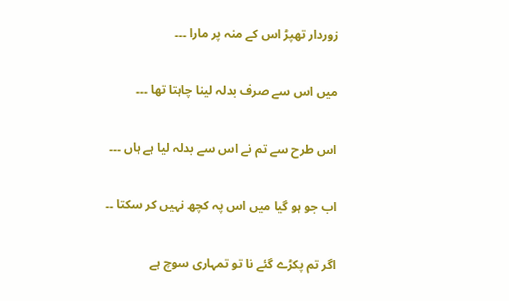زوردار تھپڑ اس کے منہ پر مارا ۔۔۔


میں اس سے صرف بدلہ لینا چاہتا تھا ۔۔۔


اس طرح سے تم نے اس سے بدلہ لیا ہے ہاں ۔۔۔


اب جو ہو گیا میں اس پہ کچھ نہیں کر سکتا ۔۔


اگر تم پکڑے گئے نا تو تمہاری سوچ ہے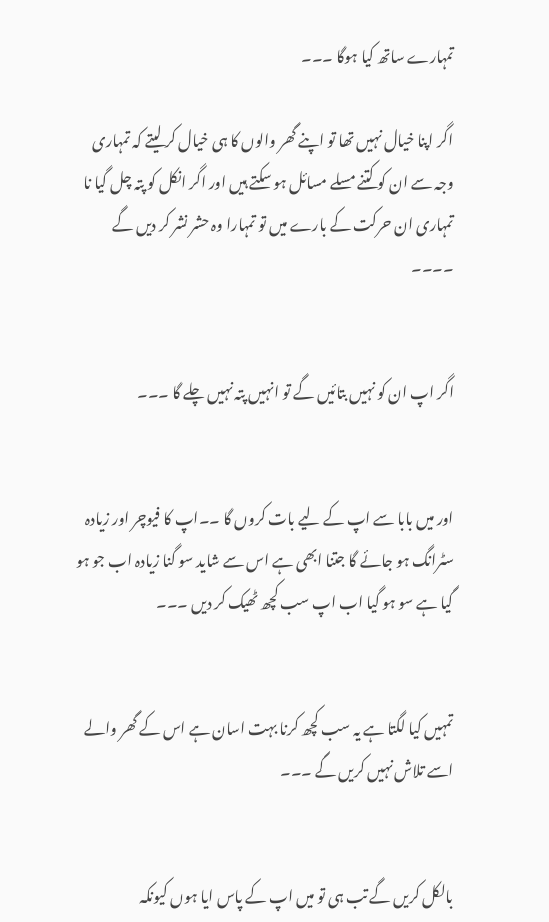تمہارے ساتھ کیا ہوگا ۔۔۔

اگر اپنا خیال نہیں تھا تو اپنے گھر والوں کا ہی خیال کر لیتے کہ تمہاری وجہ سے ان کو کتنے مسلے مسائل ہو سکتے ہیں اور اگر انکل کو پتہ چل گیا نا تمہاری ان حرکت کے بارے میں تو تمہارا وہ حشر نشر کر دیں گے ۔۔۔۔


اگر اپ ان کو نہیں بتائیں گے تو انہیں پتہ نہیں چلے گا ۔۔۔


اور میں بابا سے اپ کے لیے بات کروں گا ۔۔اپ کا فیوچر اور زیادہ سٹرانگ ہو جائے گا جتنا ابھی ہے اس سے شاید سو گنا زیادہ اب جو ہو گیا ہے سو ہو گیا اب اپ سب کچھ ٹھیک کر دیں ۔۔۔


تمہیں کیا لگتا ہے یہ سب کچھ کرنا بہت اسان ہے اس کے گھر والے اسے تلاش نہیں کریں گے ۔۔۔


بالکل کریں گے تب ہی تو میں اپ کے پاس ایا ہوں کیونکہ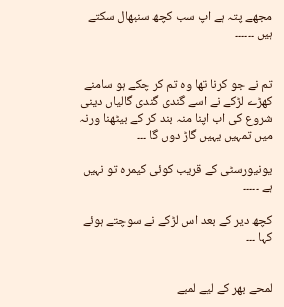مجھے پتہ ہے اپ سب کچھ سنبھال سکتے ہیں ۔۔۔۔۔۔


تم نے جو کرنا تھا وہ تم کر چکے ہو سامنے کھڑے لڑکے نے اسے گندی گندی گالیاں دینی شروع کی اب اپنا منہ بند کر کے بیٹھنا ورنہ میں تمہیں یہیں گاڑ دوں گا ۔۔۔

یونیورسٹی کے قریب کوئی کیمرہ تو نہیں ہے ۔۔۔۔۔

کچھ دیر کے بعد اس لڑکے نے سوچتے ہوئے کہا ۔۔۔


لمحے بھر کے لیے لمبے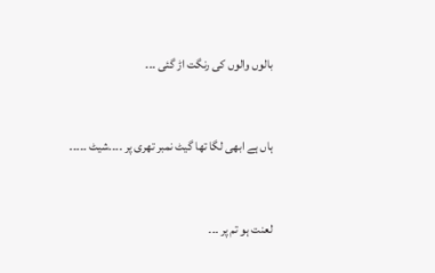بالوں والوں کی رنگت اڑ گئی ۔۔۔


ہاں ہے ابھی لگا تھا گیٹ نمبر تھری پر ۔۔۔۔شیٹ ۔۔۔۔۔


لعنت ہو تم پر ۔۔۔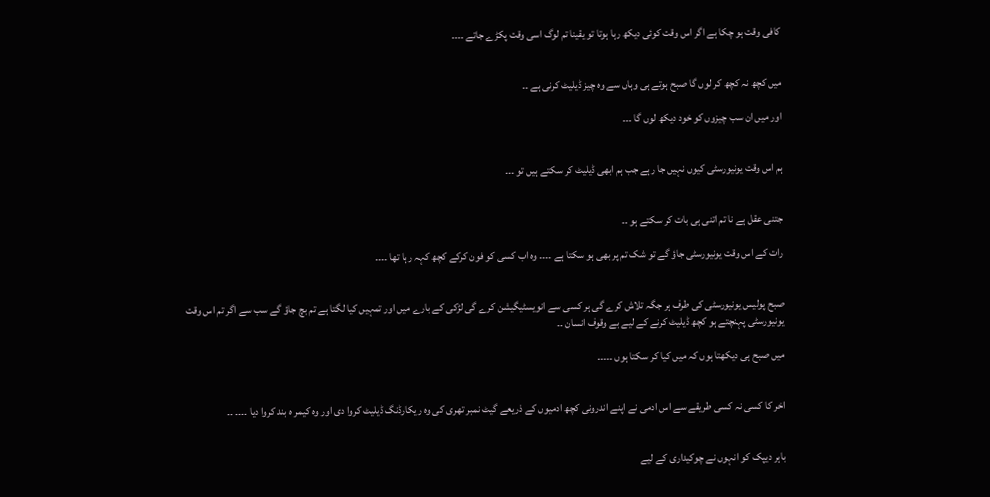کافی وقت ہو چکا ہے اگر اس وقت کوئی دیکھ رہا ہوتا تو یقینا تم لوگ اسی وقت پکڑے جاتے ۔۔۔۔


میں کچھ نہ کچھ کر لوں گا صبح ہوتے ہی وہاں سے وہ چیز ڈیلیٹ کرنی ہے ۔۔

اور میں ان سب چیزوں کو خود دیکھ لوں گا ۔۔۔


ہم اس وقت یونیورسٹی کیوں نہیں جا رہے جب ہم ابھی ڈیلیٹ کر سکتے ہیں تو ۔۔۔


جتنی عقل ہے نا تم اتنی ہی بات کر سکتے ہو ۔۔

رات کے اس وقت یونیورسٹی جاؤ گے تو شک تم پر بھی ہو سکتا ہے ۔۔۔۔ وہ اب کسی کو فون کرکے کچھ کہہ رہا تھا ۔۔۔۔


صبح پولیس یونیورسٹی کی طرف ہر جگہ تلاش کرے گی ہر کسی سے انویسٹیگیشن کرے گی لڑکی کے بارے میں اور تمہیں کیا لگتا ہے تم بچ جاؤ گے سب سے اگر تم اس وقت یونیورسٹی پہنچتے ہو کچھ ڈیلیٹ کرنے کے لیے بے وقوف انسان ۔۔

میں صبح ہی دیکھتا ہوں کہ میں کیا کر سکتا ہوں ۔۔۔۔۔


اخر کا کسی نہ کسی طریقے سے اس ادمی نے اپنے اندرونی کچھ ادمیوں کے ذریعے گیٹ نمبر تھری کی وہ ریکارڈنگ ڈیلیٹ کروا دی اور وہ کیمر ہ بند کروا دیا ۔۔۔۔ ۔۔


باہر دیپک کو انہوں نے چوکیداری کے لیے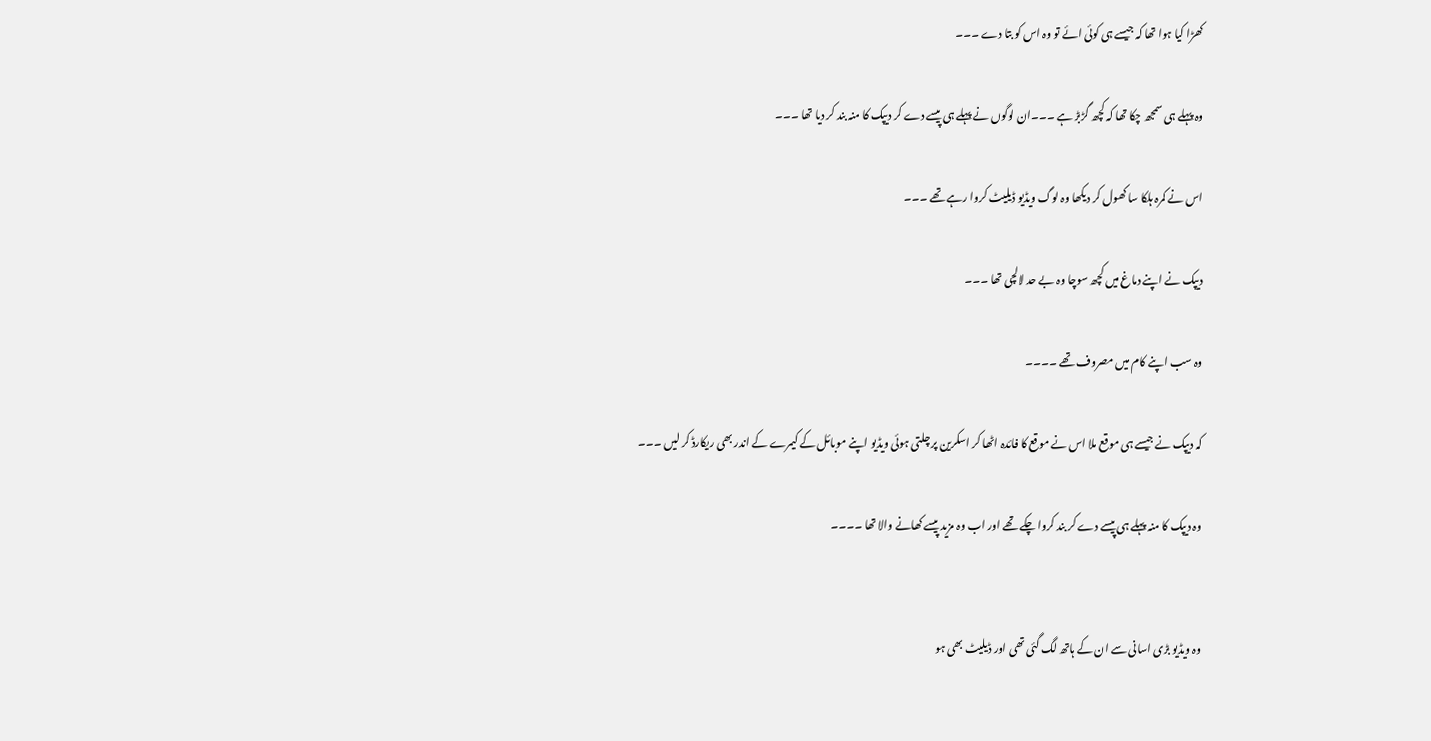کھڑا کیا ہوا تھا کہ جیسے ہی کوئی ائے تو وہ اس کو بتا دے ۔۔۔

وہ پہلے ہی سمجھ چکا تھا کہ کچھ گڑبڑ ہے ۔۔۔ان لوگوں نے پہلے ہی پیسے دے کر دیپک کا منہ بند کر دیا تھا ۔۔۔

اس نے کمرہ ہلکا سا کھول کر دیکھا وہ لوگ ویڈیو ڈیلیٹ کروا رہے تھے ۔۔۔

دیپک نے اپنے دماغ میں کچھ سوچا وہ بے حد لالچی تھا ۔۔۔

وہ سب اپنے کام میں مصروف تھے ۔۔۔۔

کہ دیپک نے جیسے ہی موقع ملا اس نے موقع کا فائدہ اٹھا کر اسکرین پر چلتی ہوئی ویڈیو اپنے موبائل کے کیمرے کے اندر بھی ریکارڈ کر لیں ۔۔۔

وہ دیپک کا منہ پہلے ہی پیسے دے کر بند کروا چکے تھے اور اب وہ مزید پیسے کھانے والا تھا ۔۔۔۔


وہ ویڈیو بڑی اسانی سے ان کے ہاتھ لگ گئی تھی اور ڈیلیٹ بھی ہو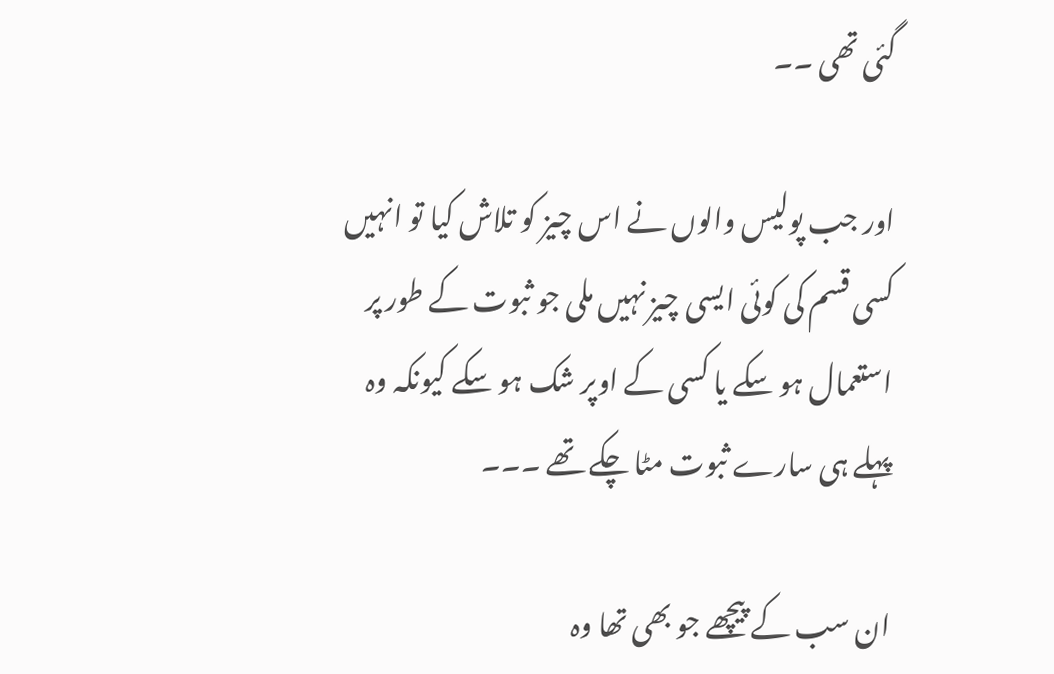گئی تھی ۔۔

اور جب پولیس والوں نے اس چیز کو تلاش کیا تو انہیں کسی قسم کی کوئی ایسی چیز نہیں ملی جو ثبوت کے طور پر استعمال ہو سکے یا کسی کے اوپر شک ہو سکے کیونکہ وہ پہلے ہی سارے ثبوت مٹا چکے تھے ۔۔۔

ان سب کے پیچھے جو بھی تھا وہ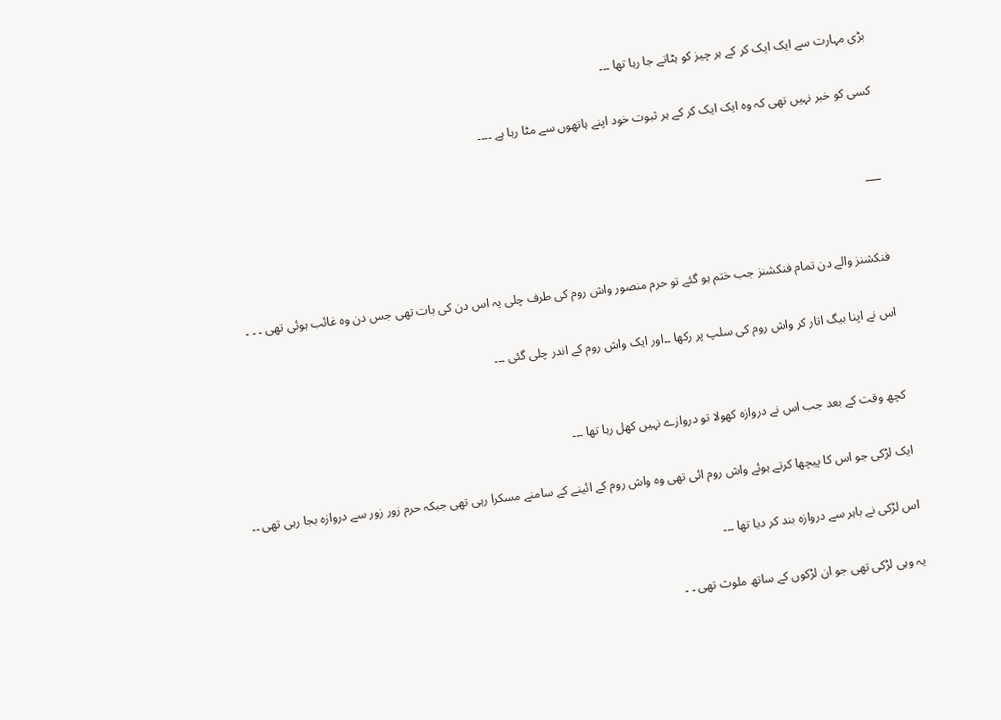بڑی مہارت سے ایک ایک کر کے ہر چیز کو ہٹاتے جا رہا تھا ۔۔۔

کسی کو خبر نہیں تھی کہ وہ ایک ایک کر کے ہر ثبوت خود اپنے ہاتھوں سے مٹا رہا ہے ۔۔۔۔


___


فنکشنز والے دن تمام فنکشنز جب ختم ہو گئے تو حرم منصور واش روم کی طرف چلی یہ اس دن کی بات تھی جس دن وہ غائب ہوئی تھی ۔ ۔ ۔

اس نے اپنا بیگ اتار کر واش روم کی سلپ پر رکھا ۔۔اور ایک واش روم کے اندر چلی گئی ۔۔۔


کچھ وقت کے بعد جب اس نے دروازہ کھولا تو دروازے نہیں کھل رہا تھا ۔۔۔

ایک لڑکی جو اس کا پیچھا کرتے ہوئے واش روم ائی تھی وہ واش روم کے ائینے کے سامنے مسکرا رہی تھی جبکہ حرم زور زور سے دروازہ بجا رہی تھی ۔۔

اس لڑکی نے باہر سے دروازہ بند کر دیا تھا ۔۔۔

یہ وہی لڑکی تھی جو ان لڑکوں کے ساتھ ملوث تھی ۔ ۔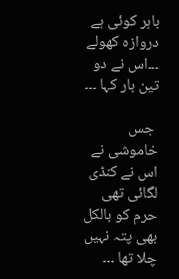باہر کوئی ہے دروازہ کھولے ۔۔۔اس نے دو تین بار کہا ۔۔۔

 جس خاموشی نے اس نے کنڈی لگائی تھی حرم کو بالکل بھی پتہ نہیں چلا تھا ۔۔۔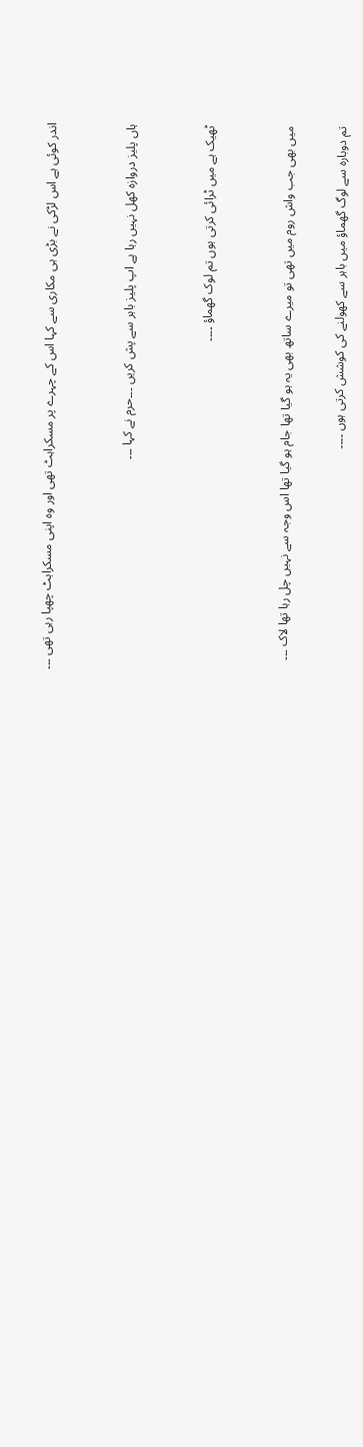اندر کوئی ہے اس لڑکی نے بڑی ہی مکاری سے کہا اس کے چہرے پر مسکراہٹ تھی اور وہ اپنی مسکراہٹ چھپا رہی تھی ۔۔۔


ہاں پلیز دروازہ کھل نہیں رہا ہے اپ پلیز باہر سے پش کریں ۔۔۔حرم نے کہا ۔۔۔


ٹھیک ہے میں ٹرائی کرتی ہوں تم لوک گھماؤ ۔۔۔۔


میں بھی جب واش روم میں تھی تو میرے ساتھ بھی یہ ہو گیا تھا جام ہو گیا تھا اس وجہ سے نہیں چل رہا تھا لاک ۔۔۔

تم دوبارہ سے لوگ گھماؤ میں باہر سے کھولنے کی کوشش کرتی ہوں ۔۔۔۔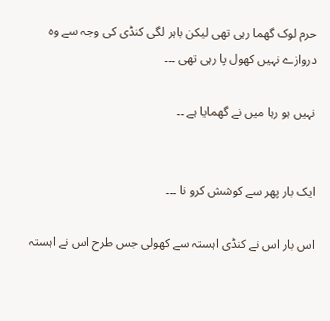حرم لوک گھما رہی تھی لیکن باہر لگی کنڈی کی وجہ سے وہ دروازے نہیں کھول پا رہی تھی ۔۔۔

نہیں ہو رہا میں نے گھمایا ہے ۔۔


ایک بار پھر سے کوشش کرو نا ۔۔۔

اس بار اس نے کنڈی اہستہ سے کھولی جس طرح اس نے اہستہ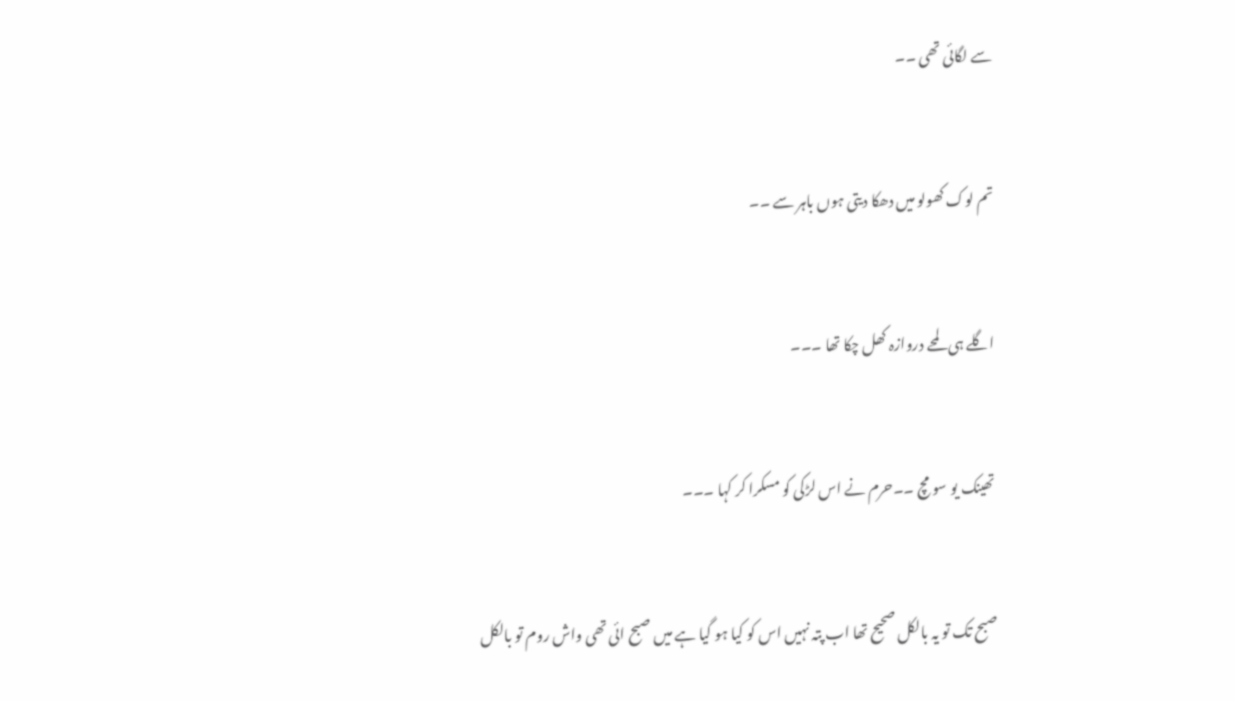سے لگائی تھی ۔۔


تم لوک کھولو میں دھکا دیتی ہوں باہر سے ۔۔


اگلے ہی لمحے دروازہ کھل چکا تھا ۔۔۔


تھینک یو سو مچ ۔۔حرم نے اس لڑکی کو مسکرا کر کہا ۔۔۔


صبح تک تو یہ بالکل صحیح تھا اب پتہ نہیں اس کو کیا ہو گیا ہے میں صبح ائی تھی واش روم تو بالکل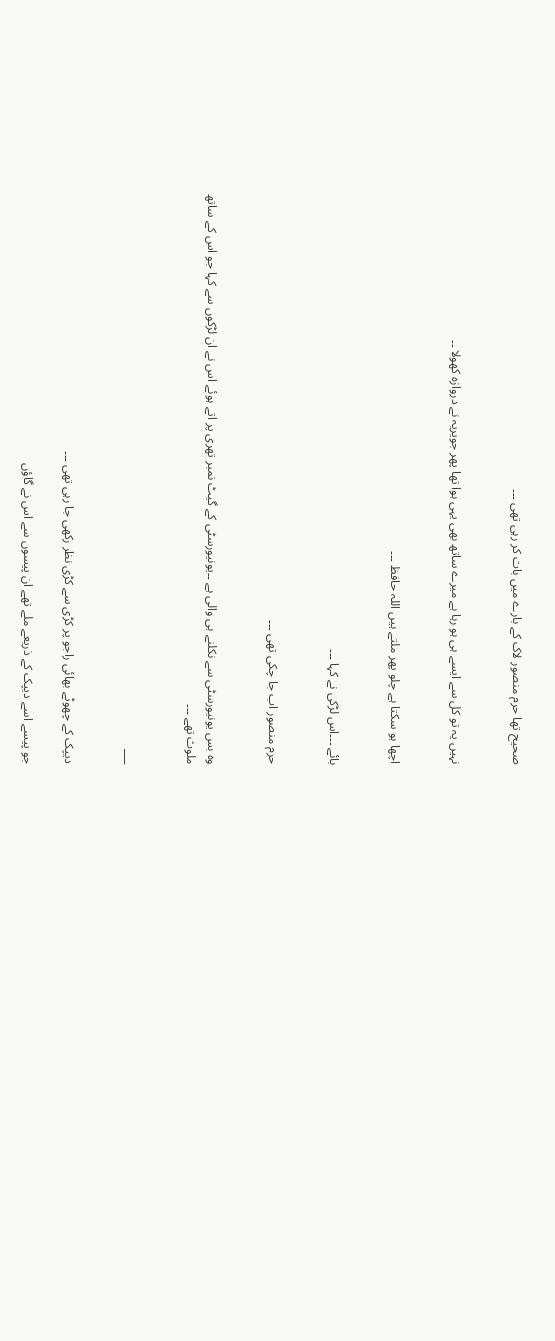صحیح تھا حرم منصور لاک کے بارے میں بات کر رہی تھی ۔۔۔


نہیں یہ تو کل سے ایسے ہی ہو رہا ہے میرے ساتھ بھی یہی ہوا تھا پھر جویریہ نے دروازہ کھولا ۔۔


اچھا ہو سکتا ہے چلو پھر ملتے ہیں اللہ حافظ ۔۔۔


بائے ۔۔۔اس لڑکی نے کہا ۔۔۔


حرم منصور اب جا چکی تھی ۔۔۔


وہ بس یونیورسٹی سے نکلنے ہی والی ہے ۔۔یونیورسٹی کے گیٹ نمبر تھری پر اتے ہوئے اس نے ان لڑکوں سے کہا جو اس کے ساتھ ملوث تھے ۔۔۔


___


دیپک کے چھوٹے بھائی راجو پر کڑی سے کڑی نظر رکھی جا رہی تھی ۔۔۔

جو پیسے اسے دیپک کے ذریعے ملے تھے ان پیسوں سے اس نے گاؤں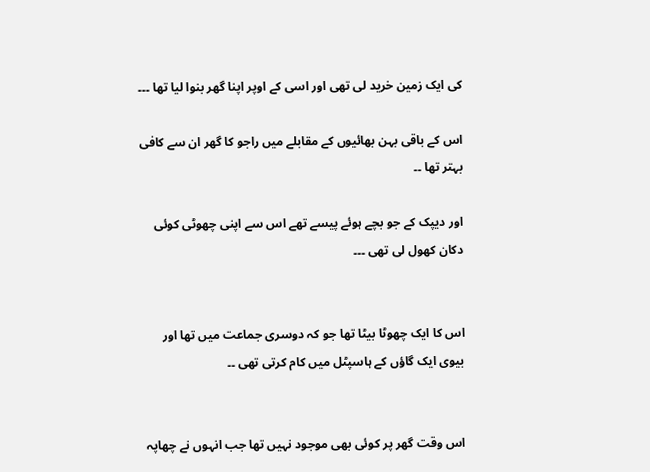کی ایک زمین خرید لی تھی اور اسی کے اوپر اپنا گھر بنوا لیا تھا ۔۔۔

اس کے باقی بہن بھائیوں کے مقابلے میں راجو کا گھر ان سے کافی بہتر تھا ۔۔

اور دیپک کے جو بچے ہوئے پیسے تھے اس سے اپنی چھوٹی کوئی دکان کھول لی تھی ۔۔۔


اس کا ایک چھوٹا بیٹا تھا جو کہ دوسری جماعت میں تھا اور بیوی ایک گاؤں کے ہاسپٹل میں کام کرتی تھی ۔۔


اس وقت گھر پر کوئی بھی موجود نہیں تھا جب انہوں نے چھاپہ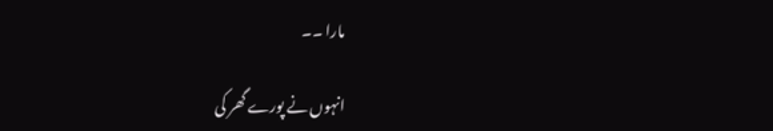مارا ۔۔

انہوں نے پورے گھر کی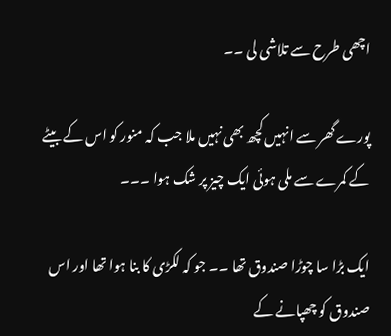اچھی طرح سے تلاشی لی ۔۔

پورے گھر سے انہیں کچھ بھی نہیں ملا جب کہ منور کو اس کے بیٹے کے کمرے سے ملی ہوئی ایک چیز پر شک ہوا ۔۔۔

ایک بڑا سا چوڑا صندوق تھا ۔۔ جو کہ لکڑی کا بنا ہوا تھا اور اس صندوق کو چھپانے کے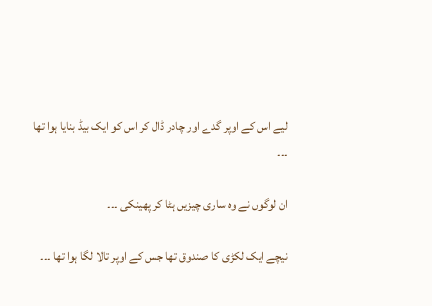لیے اس کے اوپر گدے اور چادر ڈال کر اس کو ایک بیڈ بنایا ہوا تھا ۔۔۔

ان لوگوں نے وہ ساری چیزیں ہٹا کر پھینکی ۔۔۔

نیچے ایک لکڑی کا صندوق تھا جس کے اوپر تالا لگا ہوا تھا ۔۔۔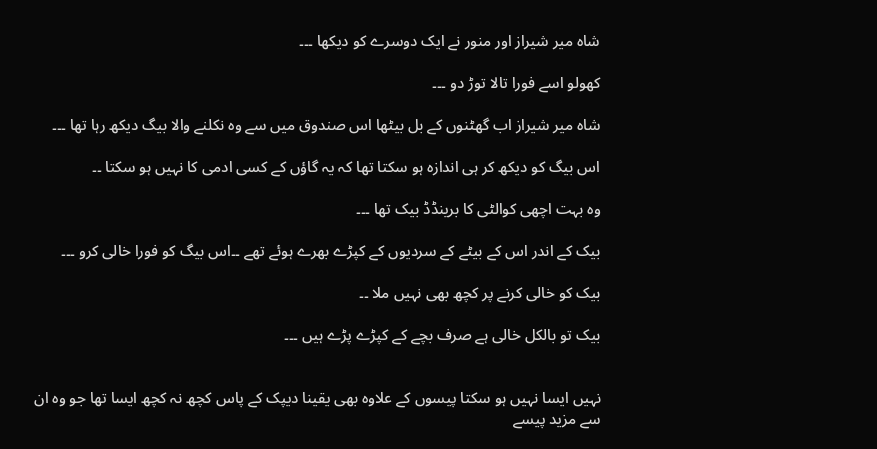شاہ میر شیراز اور منور نے ایک دوسرے کو دیکھا ۔۔۔

کھولو اسے فورا تالا توڑ دو ۔۔۔

شاہ میر شیراز اب گھٹنوں کے بل بیٹھا اس صندوق میں سے وہ نکلنے والا بیگ دیکھ رہا تھا ۔۔۔

اس بیگ کو دیکھ کر ہی اندازہ ہو سکتا تھا کہ یہ گاؤں کے کسی ادمی کا نہیں ہو سکتا ۔۔

وہ بہت اچھی کوالٹی کا برینڈڈ بیک تھا ۔۔۔

بیک کے اندر اس کے بیٹے کے سردیوں کے کپڑے بھرے ہوئے تھے ۔۔اس بیگ کو فورا خالی کرو ۔۔۔

بیک کو خالی کرنے پر کچھ بھی نہیں ملا ۔۔

بیک تو بالکل خالی ہے صرف بچے کے کپڑے پڑے ہیں ۔۔۔


نہیں ایسا نہیں ہو سکتا پیسوں کے علاوہ بھی یقینا دیپک کے پاس کچھ نہ کچھ ایسا تھا جو وہ ان سے مزید پیسے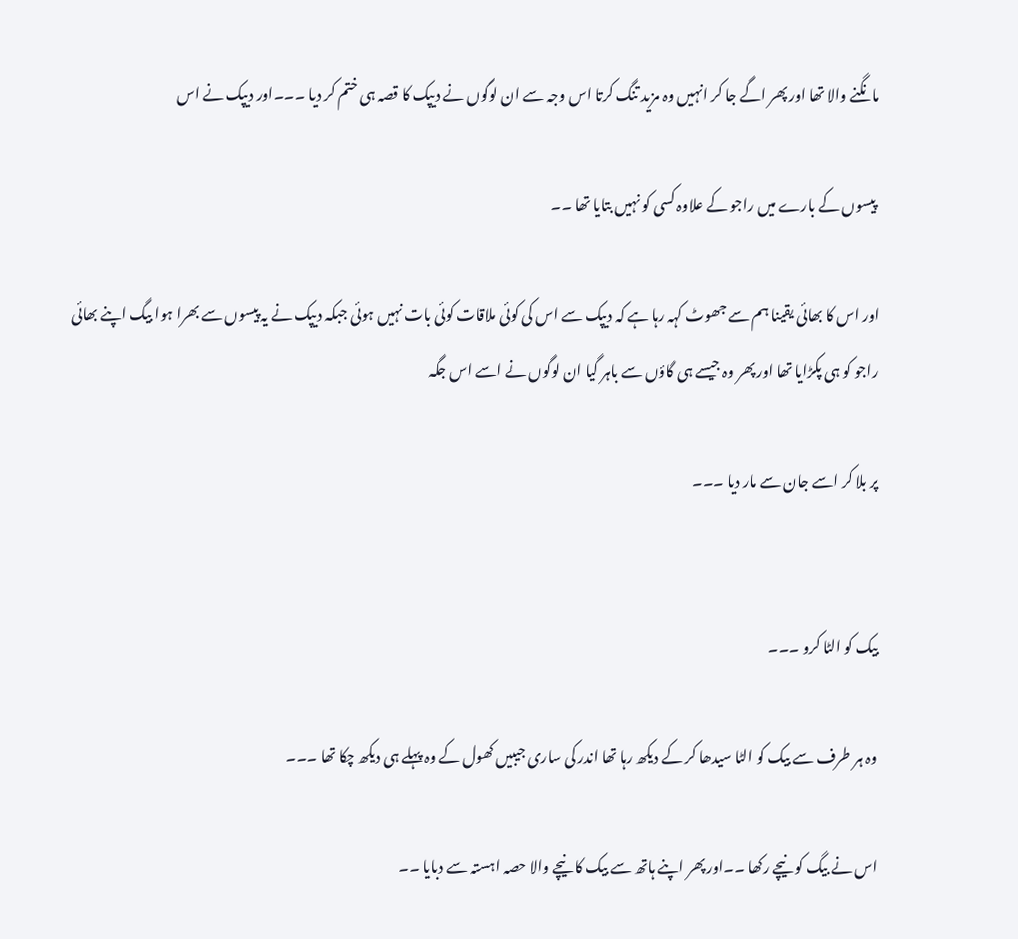مانگنے والا تھا اور پھر اگے جا کر انہیں وہ مزید تنگ کرتا اس وجہ سے ان لوگوں نے دیپک کا قصہ ہی ختم کر دیا ۔۔۔اور دیپک نے اس

 پیسوں کے بارے میں راجو کے علاوہ کسی کو نہیں بتایا تھا ۔۔

اور اس کا بھائی یقینا ہم سے جھوٹ کہہ رہا ہے کہ دیپک سے اس کی کوئی ملاقات کوئی بات نہیں ہوئی جبکہ دیپک نے یہ پیسوں سے بھرا ہوا بیگ اپنے بھائی راجو کو ہی پکڑایا تھا اور پھر وہ جیسے ہی گاؤں سے باہر گیا ان لوگوں نے اسے اس جگہ

پر بلا کر اسے جان سے مار دیا ۔۔۔


بیک کو الٹا کرو ۔۔۔

وہ ہر طرف سے بیک کو الٹا سیدھا کر کے دیکھ رہا تھا اندر کی ساری جیبیں کھول کے وہ پہلے ہی دیکھ چکا تھا ۔۔۔

اس نے بیگ کو نیچے رکھا ۔۔اور پھر اپنے ہاتھ سے بیک کا نیچے والا حصہ اہستہ سے دبایا ۔۔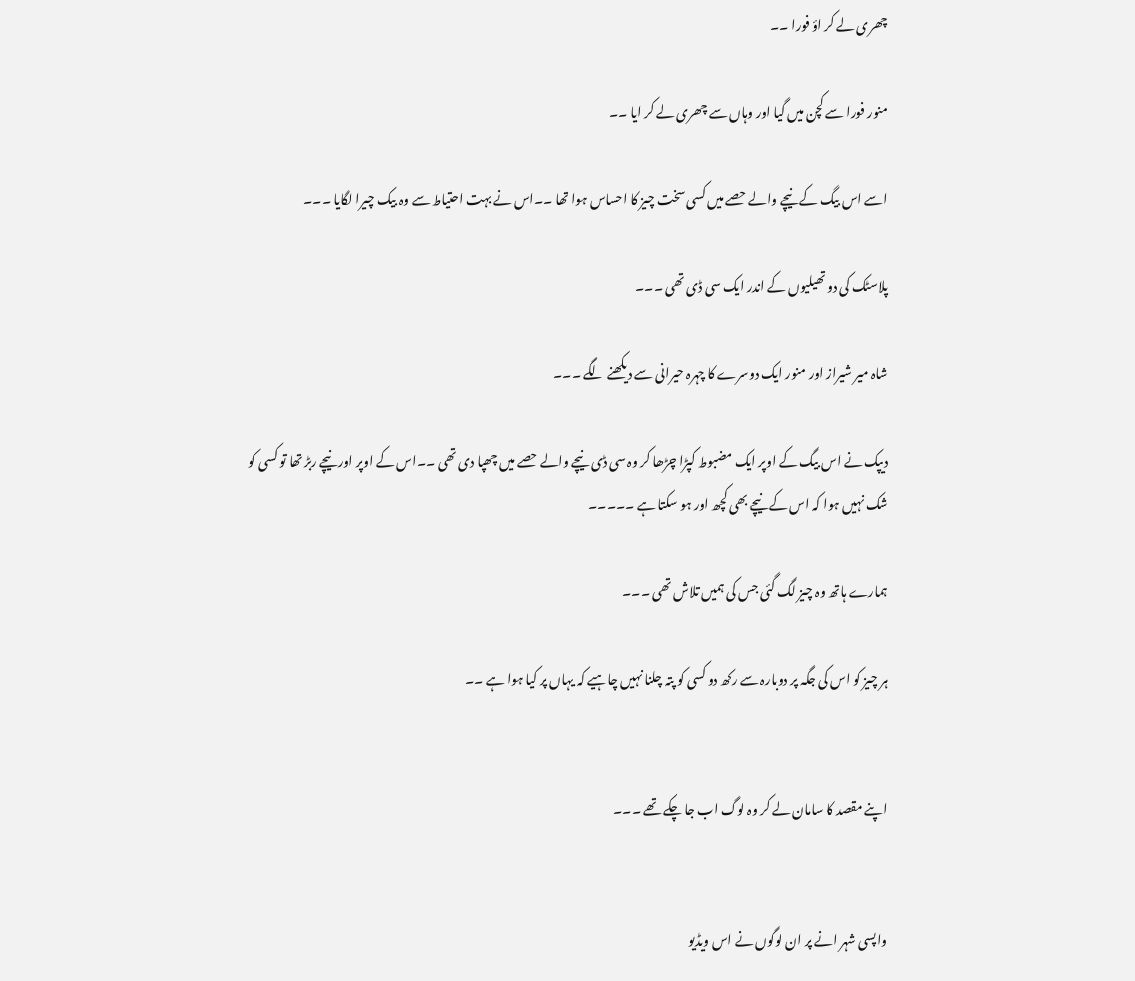چھری لے کر اؤ فورا ۔۔

منور فورا سے کچن میں گیا اور وہاں سے چھری لے کر ایا ۔۔

اسے اس بیگ کے نیچے والے حصے میں کسی سخت چیز کا احساس ہوا تھا ۔۔اس نے بہت احتیاط سے وہ بیک چیرا لگایا ۔۔۔

پلاسٹک کی دو تھیلیوں کے اندر ایک سی ڈی تھی ۔۔۔

شاہ میر شیراز اور منور ایک دوسرے کا چہرہ حیرانی سے دیکھنے لگے ۔۔۔

دیپک نے اس بیگ کے اوپر ایک مضبوط کپڑا چڑھا کر وہ سی ڈی نیچے والے حصے میں چھپا دی تھی ۔۔اس کے اوپر اور نیچے ربڑ تھا تو کسی کو شک نہیں ہوا کہ اس کے نیچے بھی کچھ اور ہو سکتا ہے ۔۔۔۔۔

ہمارے ہاتھ وہ چیز لگ گئی جس کی ہمیں تلاش تھی ۔۔۔

ہر چیز کو اس کی جگہ پر دوبارہ سے رکھ دو کسی کو پتہ چلنا نہیں چاہیے کہ یہاں پر کیا ہوا ہے ۔۔


اپنے مقصد کا سامان لے کر وہ لوگ اب جا چکے تھے ۔۔۔


واپسی شہر انے پر ان لوگوں نے اس ویڈیو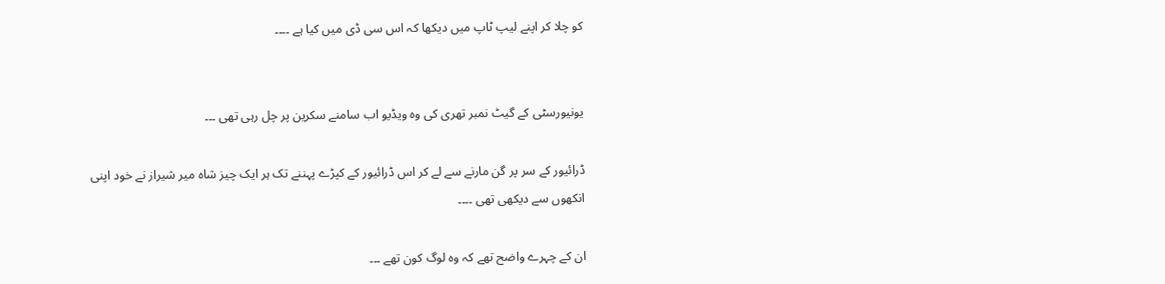کو چلا کر اپنے لیپ ٹاپ میں دیکھا کہ اس سی ڈی میں کیا ہے ۔۔۔۔


یونیورسٹی کے گیٹ نمبر تھری کی وہ ویڈیو اب سامنے سکرین پر چل رہی تھی ۔۔۔

ڈرائیور کے سر پر گن مارنے سے لے کر اس ڈرائیور کے کپڑے پہننے تک ہر ایک چیز شاہ میر شیراز نے خود اپنی انکھوں سے دیکھی تھی ۔۔۔۔

ان کے چہرے واضح تھے کہ وہ لوگ کون تھے ۔۔۔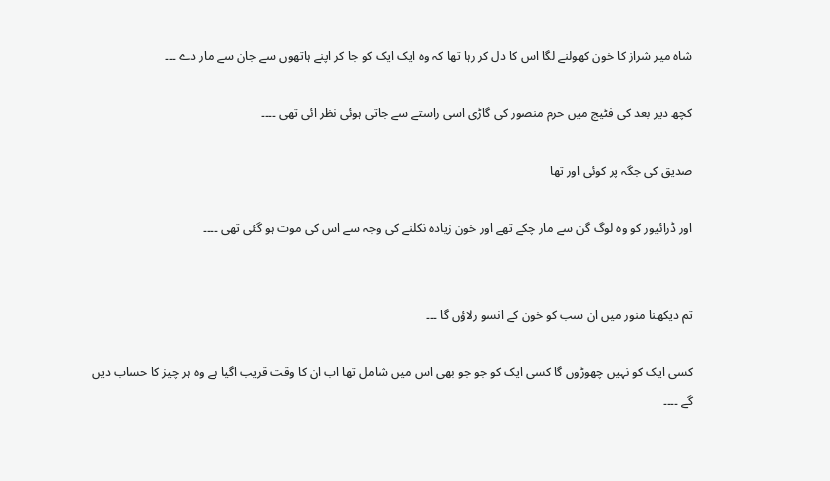شاہ میر شراز کا خون کھولنے لگا اس کا دل کر رہا تھا کہ وہ ایک ایک کو جا کر اپنے ہاتھوں سے جان سے مار دے ۔۔۔

کچھ دیر بعد کی فٹیج میں حرم منصور کی گاڑی اسی راستے سے جاتی ہوئی نظر ائی تھی ۔۔۔۔

صدیق کی جگہ پر کوئی اور تھا

اور ڈرائیور کو وہ لوگ گن سے مار چکے تھے اور خون زیادہ نکلنے کی وجہ سے اس کی موت ہو گئی تھی ۔۔۔۔


تم دیکھنا منور میں ان سب کو خون کے انسو رلاؤں گا ۔۔۔

کسی ایک کو نہیں چھوڑوں گا کسی ایک کو جو جو بھی اس میں شامل تھا اب ان کا وقت قریب اگیا ہے وہ ہر چیز کا حساب دیں گے ۔۔۔۔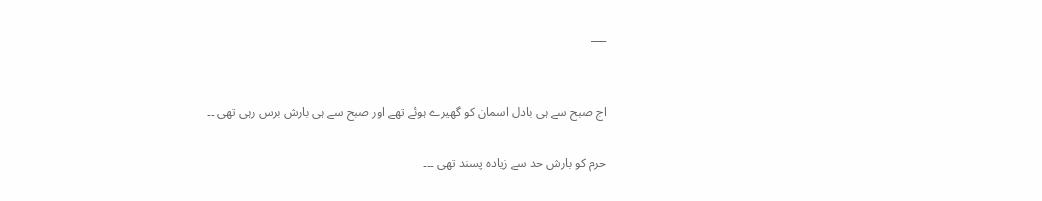___


اج صبح سے ہی بادل اسمان کو گھیرے ہوئے تھے اور صبح سے ہی بارش برس رہی تھی ۔۔

حرم کو بارش حد سے زیادہ پسند تھی ۔۔۔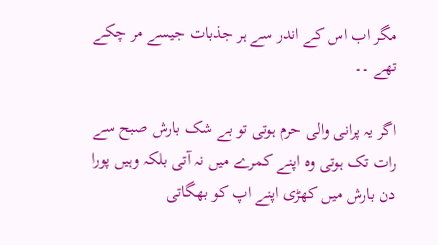مگر اب اس کے اندر سے ہر جذبات جیسے مر چکے تھے ۔۔

اگر یہ پرانی والی حرم ہوتی تو بے شک بارش صبح سے رات تک ہوتی وہ اپنے کمرے میں نہ آتی بلکہ وہیں پورا دن بارش میں کھڑی اپنے اپ کو بھگاتی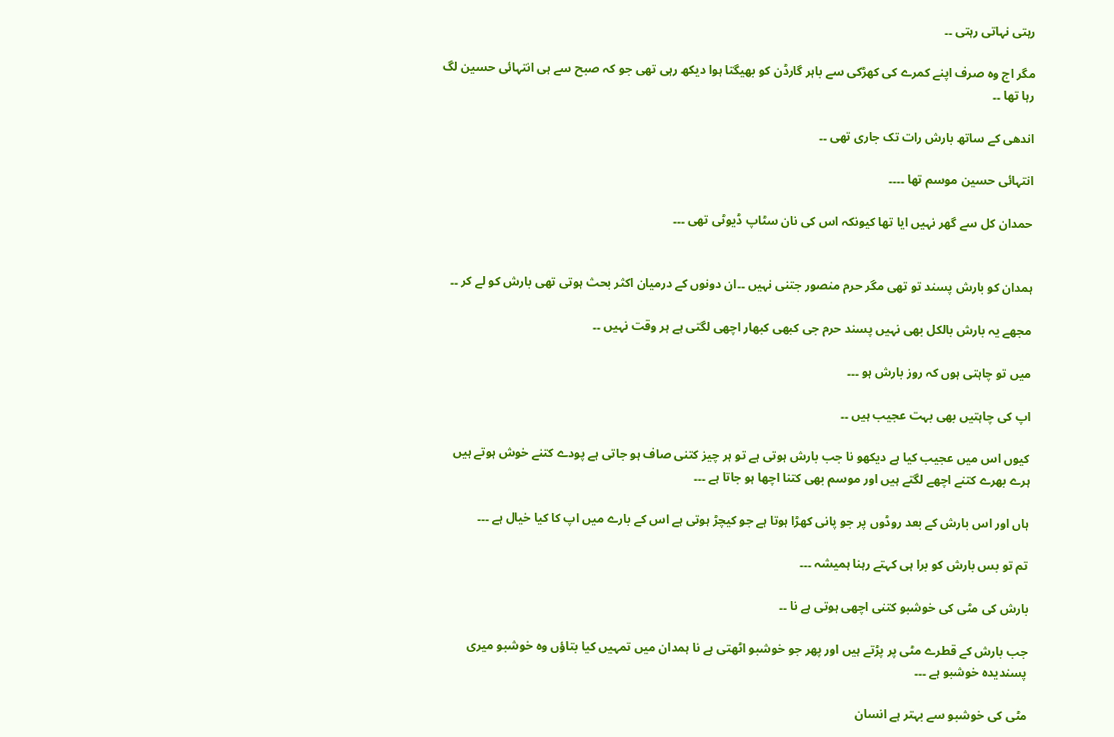رہتی نہاتی رہتی ۔۔

مگر اج وہ صرف اپنے کمرے کی کھڑکی سے باہر گارڈن کو بھیگتا ہوا دیکھ رہی تھی جو کہ صبح سے ہی انتہائی حسین لگ رہا تھا ۔۔

اندھی کے ساتھ بارش رات تک جاری تھی ۔۔

انتہائی حسین موسم تھا ۔۔۔۔

حمدان کل سے گھر نہیں ایا تھا کیونکہ اس کی نان سٹاپ ڈیوٹی تھی ۔۔۔


ہمدان کو بارش پسند تو تھی مگر حرم منصور جتنی نہیں ۔۔ان دونوں کے درمیان اکثر بحث ہوتی تھی بارش کو لے کر ۔۔

مجھے یہ بارش بالکل بھی نہیں پسند حرم جی کبھی کبھار اچھی لگتی ہے ہر وقت نہیں ۔۔

میں تو چاہتی ہوں کہ روز بارش ہو ۔۔۔

اپ کی چاہتیں بھی بہت عجیب ہیں ۔۔

کیوں اس میں عجیب کیا ہے دیکھو نا جب بارش ہوتی ہے تو ہر چیز کتنی صاف ہو جاتی ہے پودے کتنے خوش ہوتے ہیں ہرے بھرے کتنے اچھے لگتے ہیں اور موسم بھی کتنا اچھا ہو جاتا ہے ۔۔۔

ہاں اور اس بارش کے بعد روڈوں پر جو پانی کھڑا ہوتا ہے جو کیچڑ ہوتی ہے اس کے بارے میں اپ کا کیا خیال ہے ۔۔۔

تم تو بس بارش کو برا ہی کہتے رہنا ہمیشہ ۔۔۔

بارش کی مٹی کی خوشبو کتنی اچھی ہوتی ہے نا ۔۔

جب بارش کے قطرے مٹی پر پڑتے ہیں اور پھر جو خوشبو اٹھتی ہے نا ہمدان میں تمہیں کیا بتاؤں وہ خوشبو میری پسندیدہ خوشبو ہے ۔۔۔

مٹی کی خوشبو سے بہتر ہے انسان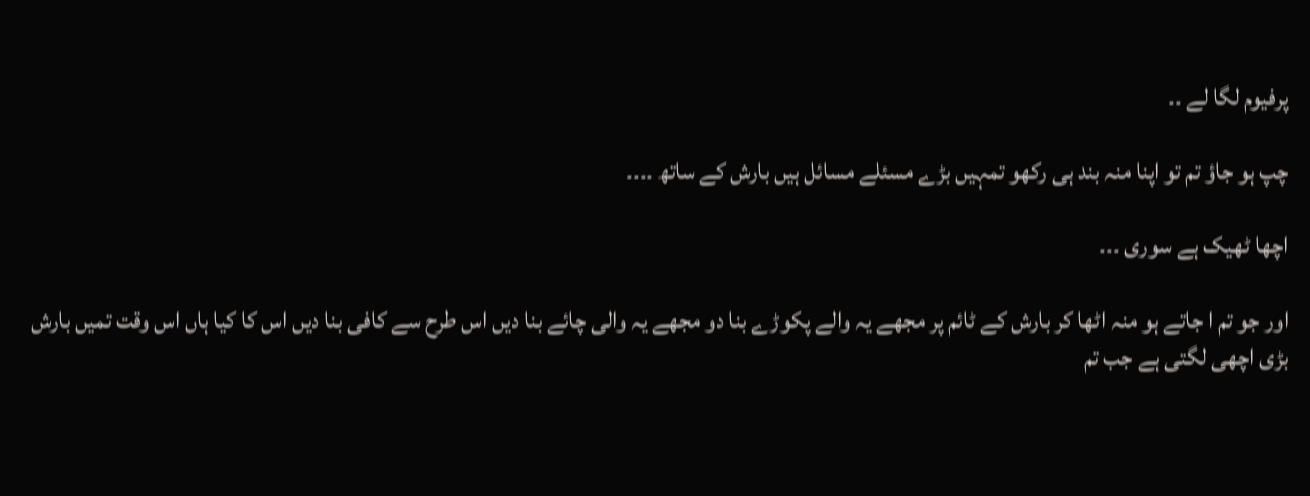پرفیوم لگا لے ۔۔

چپ ہو جاؤ تم تو اپنا منہ بند ہی رکھو تمہیں بڑے مسئلے مسائل ہیں بارش کے ساتھ ۔۔۔۔

اچھا ٹھیک ہے سوری ۔۔۔

اور جو تم ا جاتے ہو منہ اٹھا کر بارش کے ٹائم پر مجھے یہ والے پکوڑے بنا دو مجھے یہ والی چائے بنا دیں اس طرح سے کافی بنا دیں اس کا کیا ہاں اس وقت تمیں بارش بڑی اچھی لگتی ہے جب تم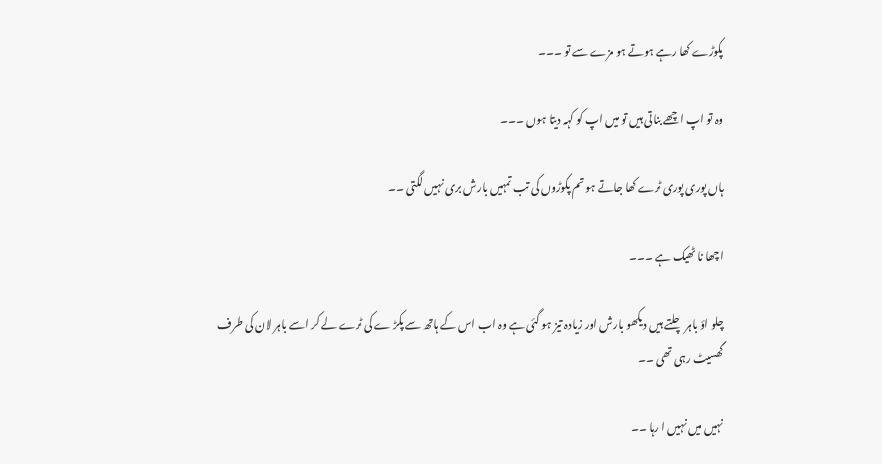پکوڑے کھا رہے ہوتے ہو مزے سے تو ۔۔۔

وہ تو اپ اچھے بناتی ہیں تو میں اپ کو کہہ دیتا ہوں ۔۔۔

ہاں پوری پوری ٹرے کھا جاتے ہو تم پکوڑوں کی تب تمہیں بارش بری نہیں لگتی ۔۔

اچھا نا ٹھیک ہے ۔۔۔

چلو اؤ باہر چلتے ہیں دیکھو بارش اور زیادہ تیز ہو گئی ہے وہ اب اس کے ہاتھ سے پکڑ ے کی ٹرے لے کر اسے باہر لان کی طرف گھسیٹ رہی تھی ۔۔

نہیں میں نہیں ا رہا ۔۔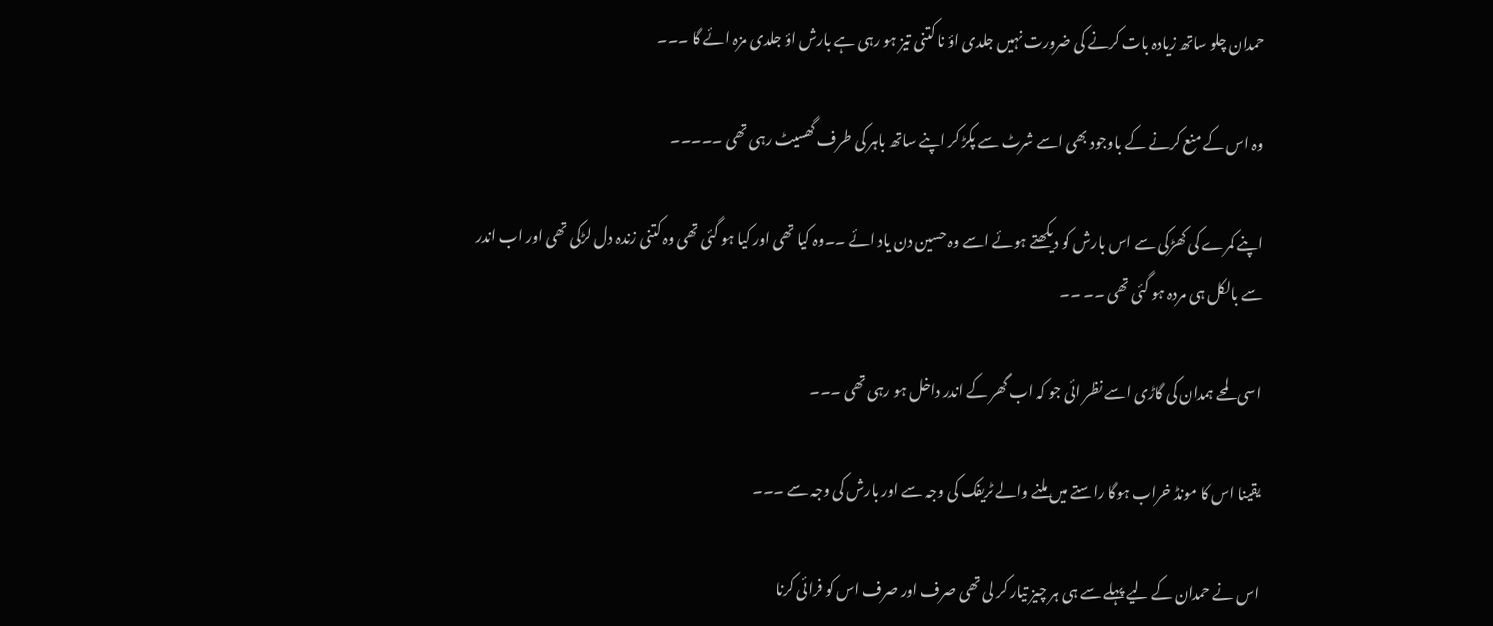حمدان چلو ساتھ زیادہ بات کرنے کی ضرورت نہیں جلدی اؤ نا کتنی تیز ہو رہی ہے بارش اؤ جلدی مزہ ائے گا ۔۔۔

وہ اس کے منع کرنے کے باوجود بھی اسے شرٹ سے پکڑ کر اپنے ساتھ باہر کی طرف گھسیٹ رہی تھی ۔۔۔۔۔

اپنے کمرے کی کھڑکی سے اس بارش کو دیکھتے ہوئے اسے وہ حسین دن یاد ائے ۔۔وہ کیا تھی اور کیا ہو گئی تھی وہ کتنی زندہ دل لڑکی تھی اور اب اندر سے بالکل ہی مردہ ہو گئی تھی ۔۔ ۔۔

اسی لمحے ہمدان کی گاڑی اسے نظر ائی جو کہ اب گھر کے اندر داخل ہو رہی تھی ۔۔۔

یقینا اس کا مونڈ خراب ہوگا راستے میں ملنے والے ٹریفک کی وجہ سے اور بارش کی وجہ سے ۔۔۔

اس نے حمدان کے لیے پہلے سے ہی ہر چیز تیار کر لی تھی صرف اور صرف اس کو فرائی کرنا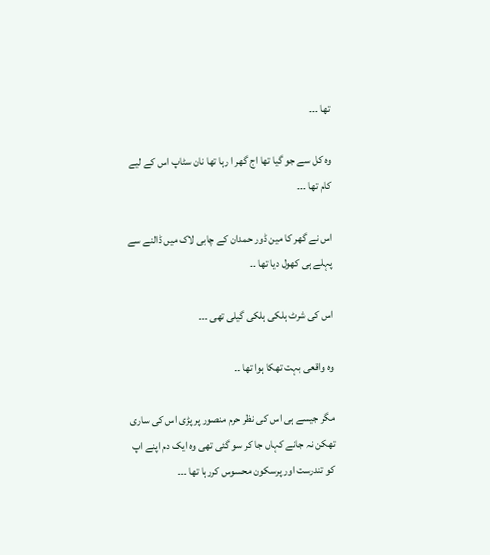تھا ۔۔۔

وہ کل سے جو گیا تھا اج گھر ا رہا تھا نان سٹاپ اس کے لیے کام تھا ۔۔۔

اس نے گھر کا مین ڈور حمدان کے چابی لاک میں ڈالنے سے پہلے ہی کھول دیا تھا ۔۔

اس کی شرٹ ہلکی ہلکی گیلی تھی ۔۔۔

وہ واقعی بہت تھکا ہوا تھا ۔۔

مگر جیسے ہی اس کی نظر حرم منصور پر پڑی اس کی ساری تھکن نہ جانے کہاں جا کر سو گئی تھی وہ ایک دم اپنے اپ کو تندرست اور پرسکون محسوس کررہا تھا ۔۔۔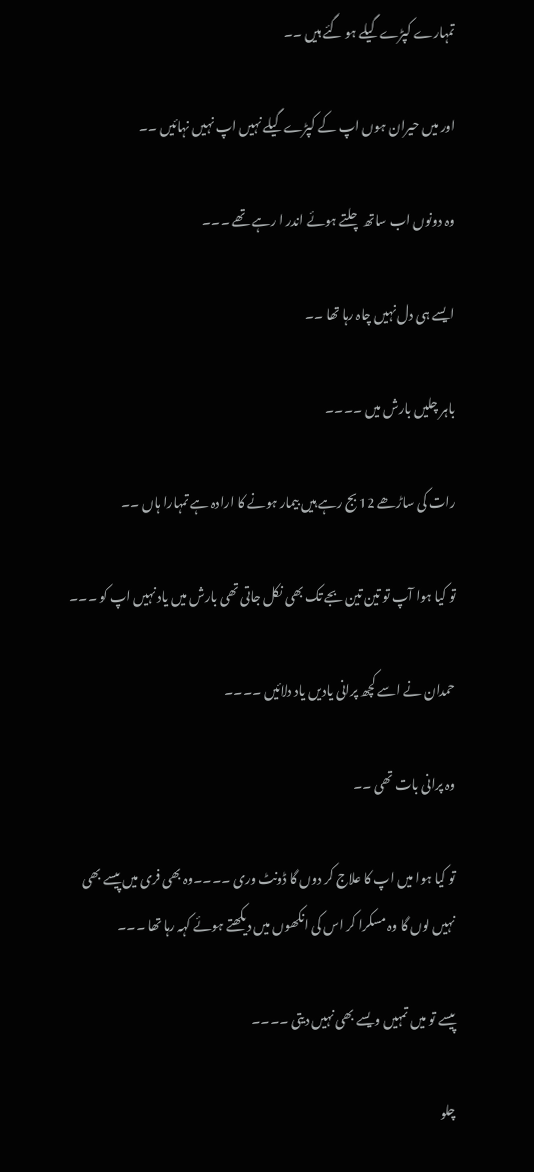تمہارے کپڑے گیلے ہو گئے ہیں ۔۔

اور میں حیران ہوں اپ کے کپڑے گیلے نہیں اپ نہیں نہائیں ۔۔

وہ دونوں اب ساتھ چلتے ہوئے اندر ا رہے تھے ۔۔۔

ایسے ہی دل نہیں چاہ رہا تھا ۔۔

باہر چلیں بارش میں ۔۔۔۔

رات کی ساڑھے 12 بج رہے ہیں بیمار ہونے کا ارادہ ہے تمہارا ہاں ۔۔

تو کیا ہوا آپ تو تین تین بجے تک بھی نکل جاتی تھی بارش میں یاد نہیں اپ کو ۔۔۔

حمدان نے اسے کچھ پرانی یادیں یاد دلائیں ۔۔۔۔

وہ پرانی بات تھی ۔۔

تو کیا ہوا میں اپ کا علاج کر دوں گا ڈونٹ وری ۔۔۔۔وہ بھی فری میں پیسے بھی نہیں لوں گا وہ مسکرا کر اس کی انکھوں میں دیکھتے ہوئے کہہ رہا تھا ۔۔۔

پیسے تو میں تمہیں ویسے بھی نہیں دیتی ۔۔۔۔

چلو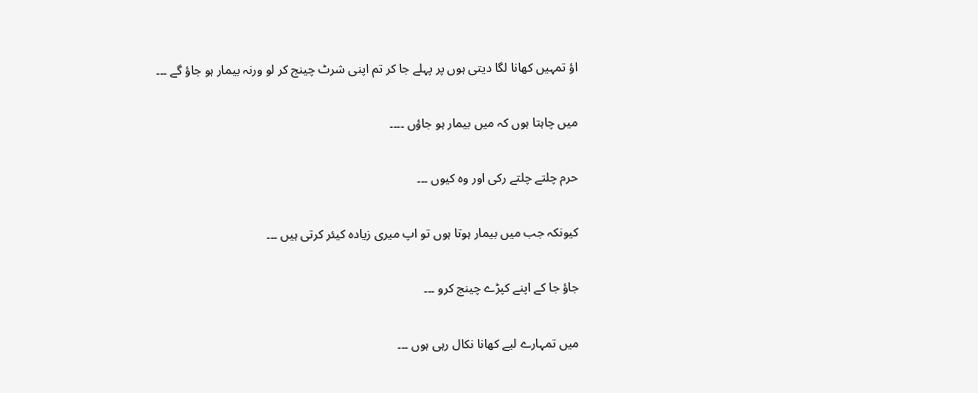اؤ تمہیں کھانا لگا دیتی ہوں پر پہلے جا کر تم اپنی شرٹ چینج کر لو ورنہ بیمار ہو جاؤ گے ۔۔۔

میں چاہتا ہوں کہ میں بیمار ہو جاؤں ۔۔۔۔

حرم چلتے چلتے رکی اور وہ کیوں ۔۔۔

کیونکہ جب میں بیمار ہوتا ہوں تو اپ میری زیادہ کیئر کرتی ہیں ۔۔۔

جاؤ جا کے اپنے کپڑے چینج کرو ۔۔۔

میں تمہارے لیے کھانا نکال رہی ہوں ۔۔۔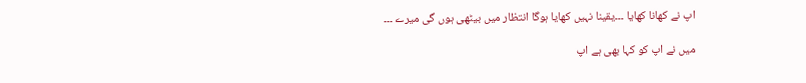اپ نے کھانا کھایا ۔۔۔یقینا نہیں کھایا ہوگا انتظار میں بیٹھی ہوں گی میرے ۔۔۔

میں نے اپ کو کہا بھی ہے اپ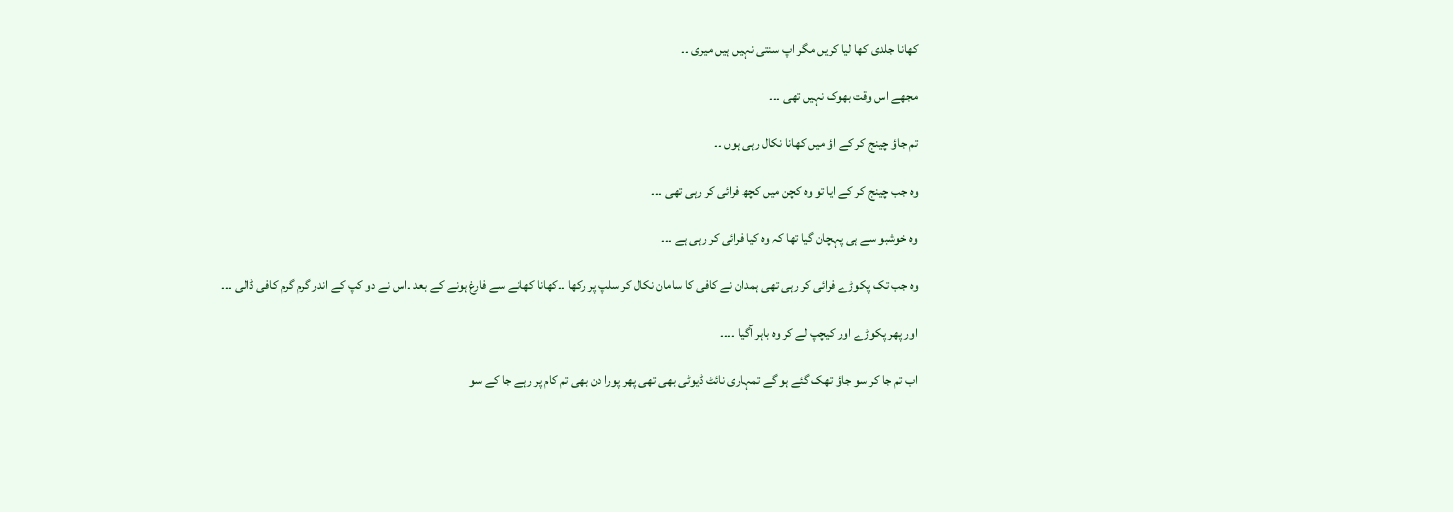کھانا جلدی کھا لیا کریں مگر اپ سنتی نہیں ہیں میری ۔۔

مجھے اس وقت بھوک نہیں تھی ۔۔۔

تم جاؤ چینج کر کے اؤ میں کھانا نکال رہی ہوں ۔۔

وہ جب چینج کر کے ایا تو وہ کچن میں کچھ فرائی کر رہی تھی ۔۔۔

وہ خوشبو سے ہی پہچان گیا تھا کہ وہ کیا فرائی کر رہی ہے ۔۔۔

وہ جب تک پکوڑے فرائی کر رہی تھی ہمدان نے کافی کا سامان نکال کر سلپ پر رکھا ۔۔کھانا کھانے سے فارغ ہونے کے بعد ۔اس نے دو کپ کے اندر گرم گرم کافی ڈالی ۔۔۔

اور پھر پکوڑے اور کیچپ لے کر وہ باہر آگیا ۔۔۔۔

اب تم جا کر سو جاؤ تھک گئے ہو گے تمہاری نائٹ ڈیوٹی بھی تھی پھر پورا دن بھی تم کام پر رہے جا کے سو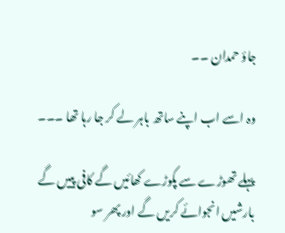جاؤ حمدان ۔۔

وہ اسے اب اپنے ساتھ باہر لے کر جا رہا تھا ۔۔۔

پہلے تھوڑے سے پکوڑے کھائیں گے کافی پییں گے بارشیں انجوائے کریں گے اور پھر سو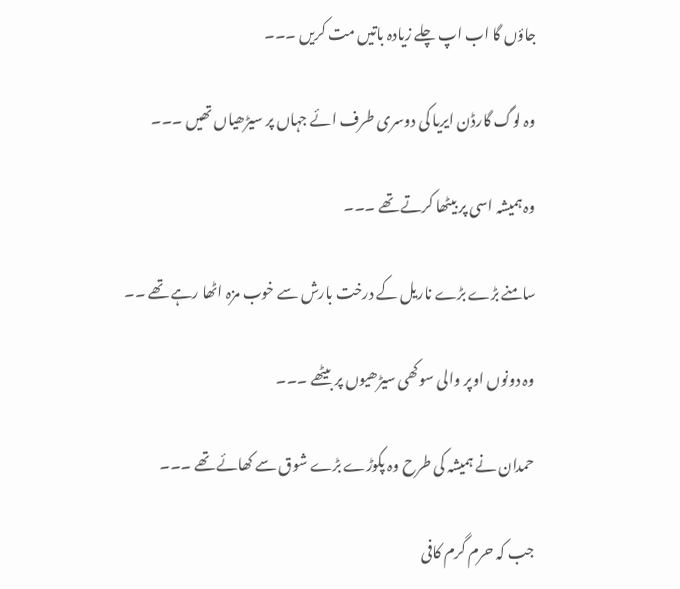جاؤں گا اب اپ چلے زیادہ باتیں مت کریں ۔۔۔

وہ لوگ گارڈن ایریا کی دوسری طرف ائے جہاں پر سیڑھیاں تھیں ۔۔۔

وہ ہمیشہ اسی پر بیٹھا کرتے تھے ۔۔۔

سامنے بڑے بڑے ناریل کے درخت بارش سے خوب مزہ اٹھا رہے تھے ۔۔

وہ دونوں اوپر والی سوکھی سیڑھیوں پر بیٹھے ۔۔۔

حمدان نے ہمیشہ کی طرح وہ پکوڑے بڑے شوق سے کھائے تھے ۔۔۔

جب کہ حرم گرم کافی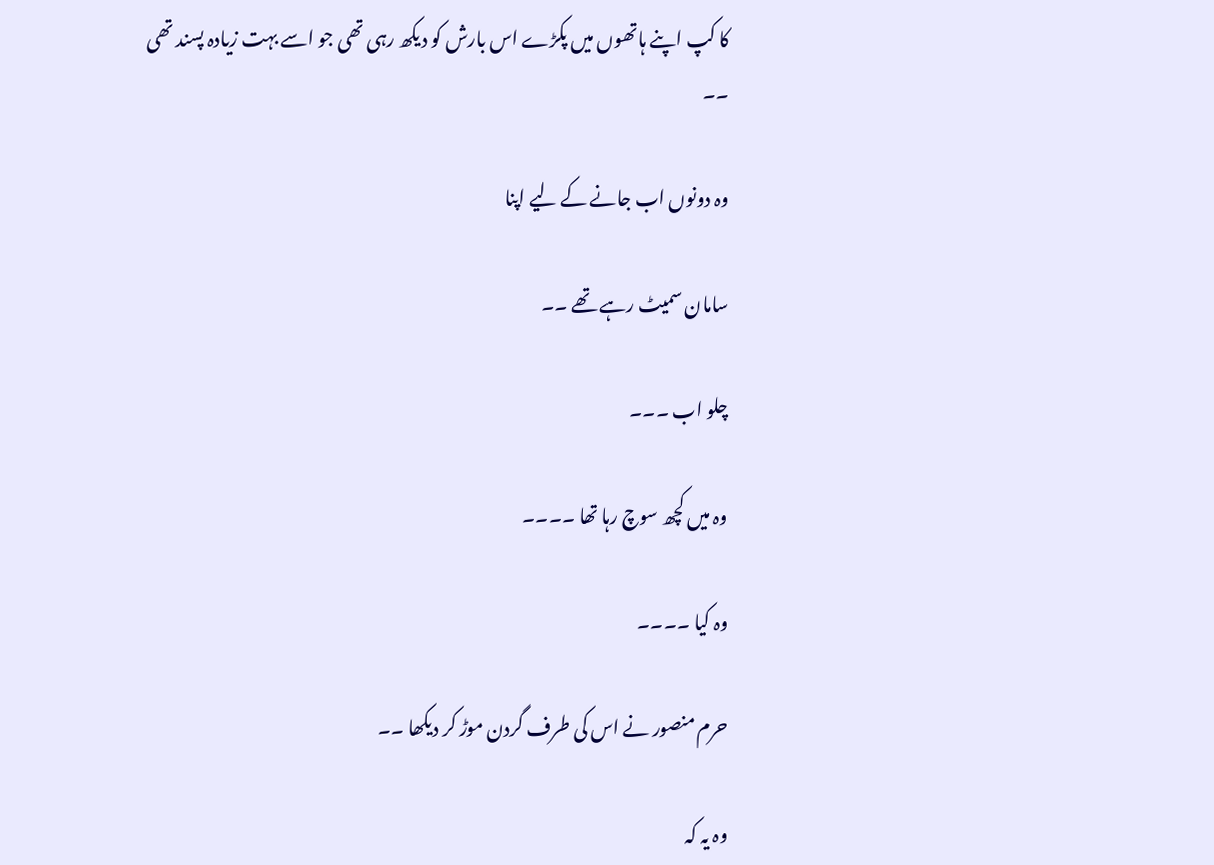کا کپ اپنے ہاتھوں میں پکڑے اس بارش کو دیکھ رہی تھی جو اسے بہت زیادہ پسند تھی ۔۔

وہ دونوں اب جانے کے لیے اپنا

سامان سمیٹ رہے تھے ۔۔

چلو اب ۔۔۔

وہ میں کچھ سوچ رہا تھا ۔۔۔۔

وہ کیا ۔۔۔۔

حرم منصور نے اس کی طرف گردن موڑ کر دیکھا ۔۔

وہ یہ کہ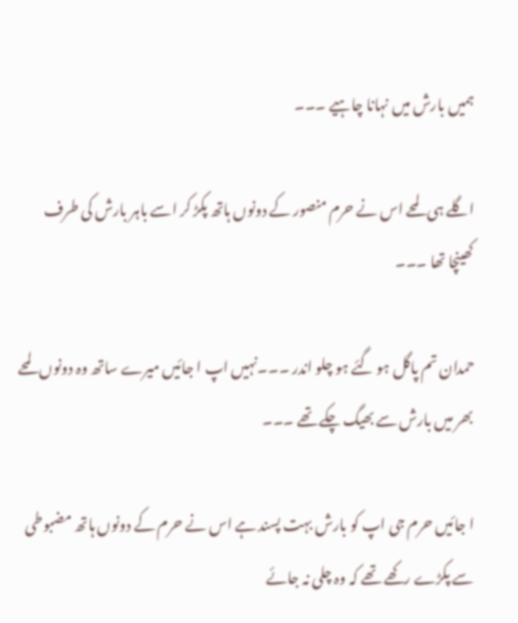ہمیں بارش میں نہانا چاہیے ۔۔۔

اگلے ہی لمحے اس نے حرم منصور کے دونوں ہاتھ پکڑ کر اسے باہر بارش کی طرف کھینچا تھا ۔۔۔

حمدان تم پاگل ہو گئے ہو چلو اندر ۔۔۔نہیں اپ ا جائیں میرے ساتھ وہ دونوں لمحے بھر میں بارش سے بھیگ چکے تھے ۔۔۔

ا جائیں حرم جی اپ کو بارش بہت پسند ہے اس نے حرم کے دونوں ہاتھ مضبوطی سے پکڑے رکھے تھے کہ وہ چلی نہ جائے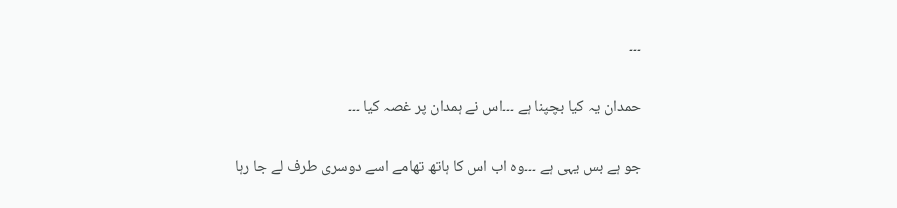۔۔۔

حمدان یہ کیا بچپنا ہے ۔۔۔اس نے ہمدان پر غصہ کیا ۔۔۔

جو ہے بس یہی ہے ۔۔۔وہ اب اس کا ہاتھ تھامے اسے دوسری طرف لے جا رہا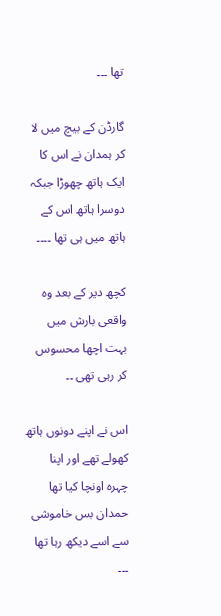تھا ۔۔۔

گارڈن کے بیچ میں لا کر ہمدان نے اس کا ایک ہاتھ چھوڑا جبکہ دوسرا ہاتھ اس کے ہاتھ میں ہی تھا ۔۔۔۔

کچھ دیر کے بعد وہ واقعی بارش میں بہت اچھا محسوس کر رہی تھی ۔۔

اس نے اپنے دونوں ہاتھ کھولے تھے اور اپنا چہرہ اونچا کیا تھا حمدان بس خاموشی سے اسے دیکھ رہا تھا ۔۔۔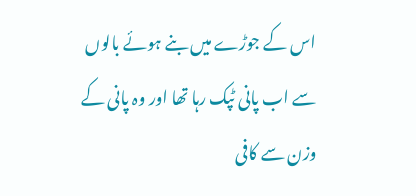اس کے جوڑے میں بنے ہوئے بالوں سے اب پانی ٹپک رہا تھا اور وہ پانی کے وزن سے کافی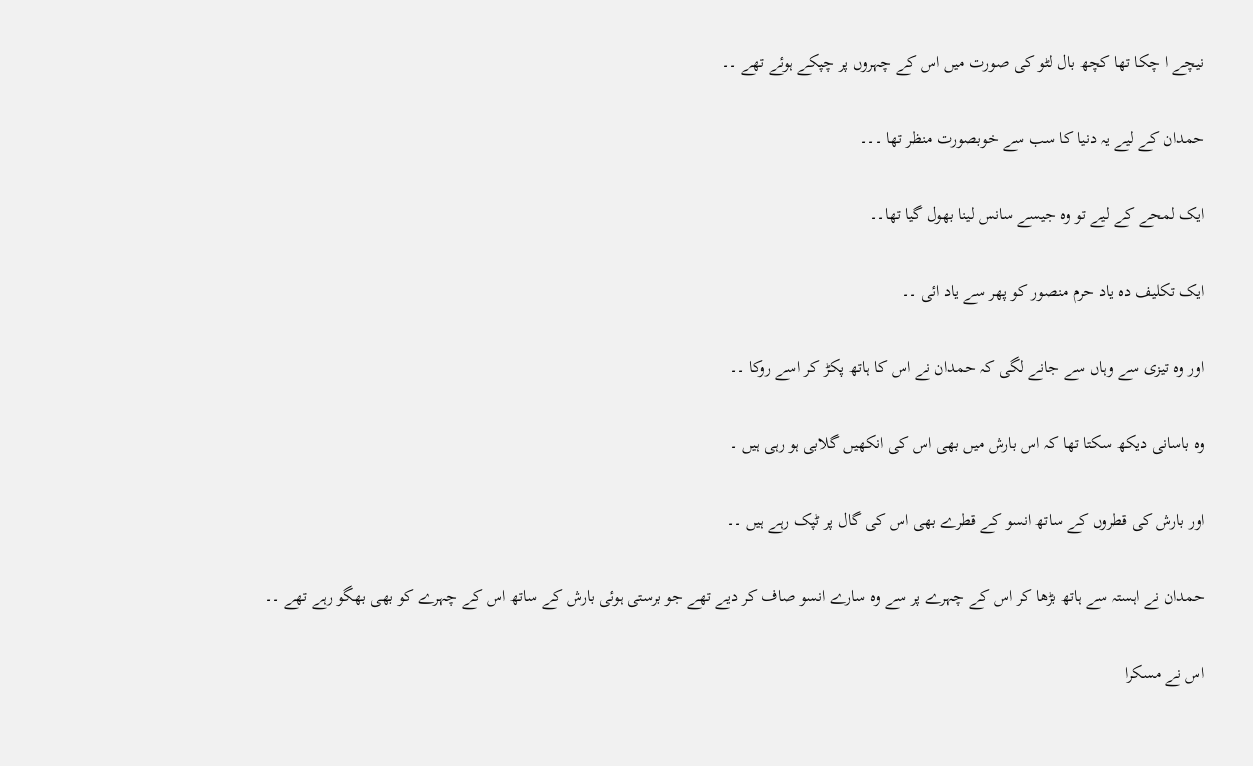نیچے ا چکا تھا کچھ بال لٹو کی صورت میں اس کے چہروں پر چپکے ہوئے تھے ۔۔

حمدان کے لیے یہ دنیا کا سب سے خوبصورت منظر تھا ۔۔۔

ایک لمحے کے لیے تو وہ جیسے سانس لینا بھول گیا تھا۔۔

ایک تکلیف دہ یاد حرم منصور کو پھر سے یاد ائی ۔۔

اور وہ تیزی سے وہاں سے جانے لگی کہ حمدان نے اس کا ہاتھ پکڑ کر اسے روکا ۔۔

وہ باسانی دیکھ سکتا تھا کہ اس بارش میں بھی اس کی انکھیں گلابی ہو رہی ہیں ۔

اور بارش کی قطروں کے ساتھ انسو کے قطرے بھی اس کی گال پر ٹپک رہے ہیں ۔۔

حمدان نے اہستہ سے ہاتھ بڑھا کر اس کے چہرے پر سے وہ سارے انسو صاف کر دیے تھے جو برستی ہوئی بارش کے ساتھ اس کے چہرے کو بھی بھگو رہے تھے ۔۔

اس نے مسکرا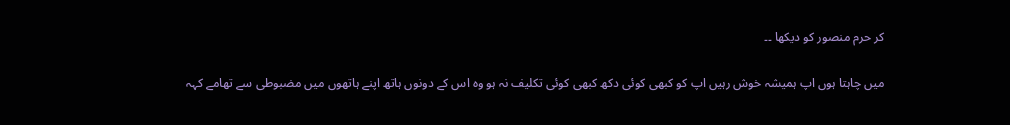کر حرم منصور کو دیکھا ۔۔

میں چاہتا ہوں اپ ہمیشہ خوش رہیں اپ کو کبھی کوئی دکھ کبھی کوئی تکلیف نہ ہو وہ اس کے دونوں ہاتھ اپنے ہاتھوں میں مضبوطی سے تھامے کہہ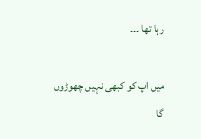رہا تھا ۔۔۔

میں اپ کو کبھی نہیں چھوڑوں گا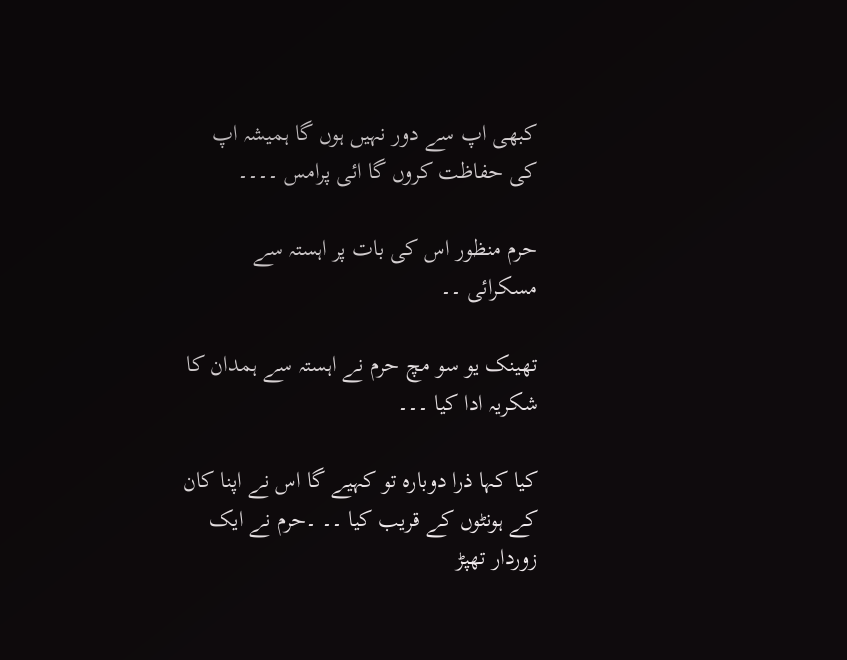کبھی اپ سے دور نہیں ہوں گا ہمیشہ اپ کی حفاظت کروں گا ائی پرامس ۔۔۔۔

حرم منظور اس کی بات پر اہستہ سے مسکرائی ۔۔

تھینک یو سو مچ حرم نے اہستہ سے ہمدان کا شکریہ ادا کیا ۔۔۔

کیا کہا ذرا دوبارہ تو کہیے گا اس نے اپنا کان کے ہونٹوں کے قریب کیا ۔۔ ۔حرم نے ایک زوردار تھپڑ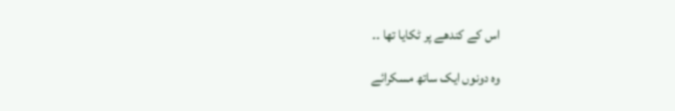اس کے کندھے پر ٹکایا تھا ۔۔

وہ دونوں ایک ساتھ مسکرائے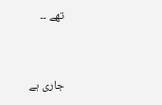تھے ۔۔


جاری ہے